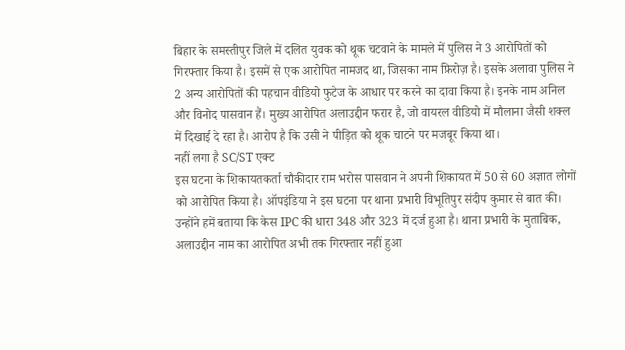बिहार के समस्तीपुर जिले में दलित युवक को थूक चटवाने के मामले में पुलिस ने 3 आरोपितों को गिरफ्तार किया है। इसमें से एक आरोपित नामजद था, जिसका नाम फ़िरोज़ है। इसके अलावा पुलिस ने 2 अन्य आरोपितों की पहचान वीडियो फुटेज के आधार पर करने का दावा किया है। इनके नाम अनिल और विनोद पासवान हैं। मुख्य आरोपित अलाउद्दीन फरार है, जो वायरल वीडियो में मौलाना जैसी शक्ल में दिखाई दे रहा है। आरोप है कि उसी ने पीड़ित को थूक चाटने पर मजबूर किया था।
नहीं लगा है SC/ST एक्ट
इस घटना के शिकायतकर्ता चौकीदार राम भरोस पासवान ने अपनी शिकायत में 50 से 60 अज्ञात लोगों को आरोपित किया है। ऑपइंडिया ने इस घटना पर थाना प्रभारी विभूतिपुर संदीप कुमार से बात की। उन्होंने हमें बताया कि केस IPC की धारा 348 और 323 में दर्ज हुआ है। थाना प्रभारी के मुताबिक, अलाउद्दीन नाम का आरोपित अभी तक गिरफ्तार नहीं हुआ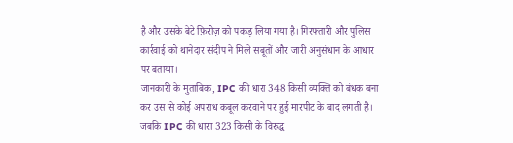है और उसके बेटे फ़िरोज़ को पकड़ लिया गया है। गिरफ्तारी और पुलिस कार्रवाई को थानेदार संदीप ने मिले सबूतों और जारी अनुसंधान के आधार पर बताया।
जानकारी के मुताबिक, IPC की धारा 348 किसी व्यक्ति को बंधक बना कर उस से कोई अपराध कबूल करवाने पर हुई मारपीट के बाद लगती है। जबकि IPC की धारा 323 किसी के विरुद्ध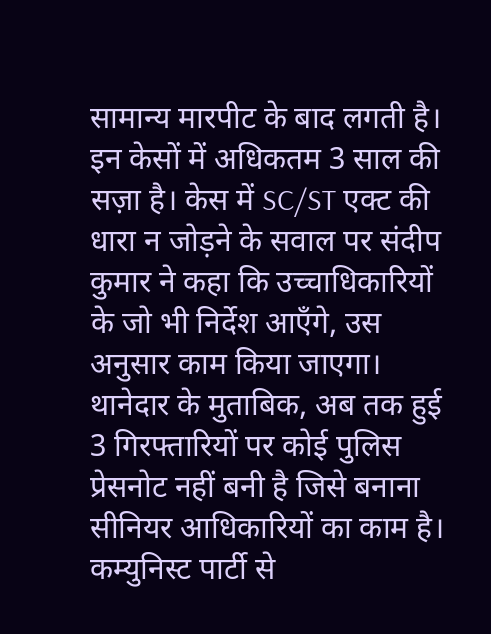सामान्य मारपीट के बाद लगती है। इन केसों में अधिकतम 3 साल की सज़ा है। केस में SC/ST एक्ट की धारा न जोड़ने के सवाल पर संदीप कुमार ने कहा कि उच्चाधिकारियों के जो भी निर्देश आएँगे, उस अनुसार काम किया जाएगा।
थानेदार के मुताबिक, अब तक हुई 3 गिरफ्तारियों पर कोई पुलिस प्रेसनोट नहीं बनी है जिसे बनाना सीनियर आधिकारियों का काम है। कम्युनिस्ट पार्टी से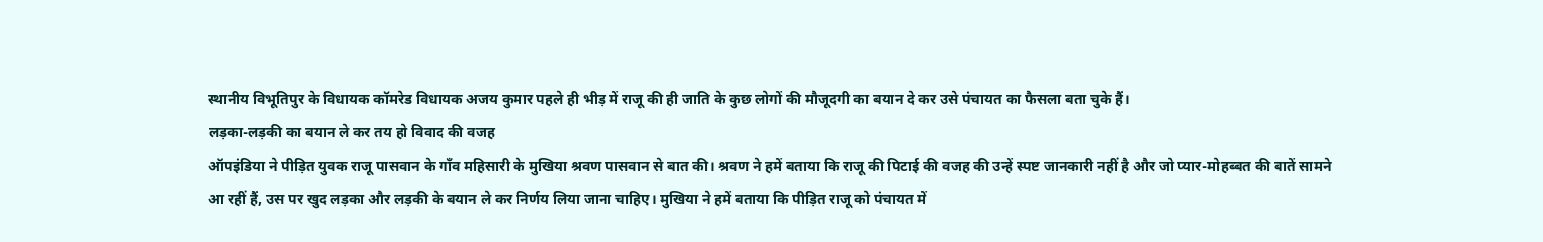स्थानीय विभूतिपुर के विधायक कॉमरेड विधायक अजय कुमार पहले ही भीड़ में राजू की ही जाति के कुछ लोगों की मौजूदगी का बयान दे कर उसे पंचायत का फैसला बता चुके हैं।
लड़का-लड़की का बयान ले कर तय हो विवाद की वजह
ऑपइंडिया ने पीड़ित युवक राजू पासवान के गाँव महिसारी के मुखिया श्रवण पासवान से बात की। श्रवण ने हमें बताया कि राजू की पिटाई की वजह की उन्हें स्पष्ट जानकारी नहीं है और जो प्यार-मोहब्बत की बातें सामने आ रहीं हैं, उस पर खुद लड़का और लड़की के बयान ले कर निर्णय लिया जाना चाहिए। मुखिया ने हमें बताया कि पीड़ित राजू को पंचायत में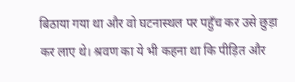बिठाया गया था और वो घटनास्थल पर पहुँच कर उसे छुड़ा कर लाए थे। श्रवण का ये भी कहना था कि पीड़ित और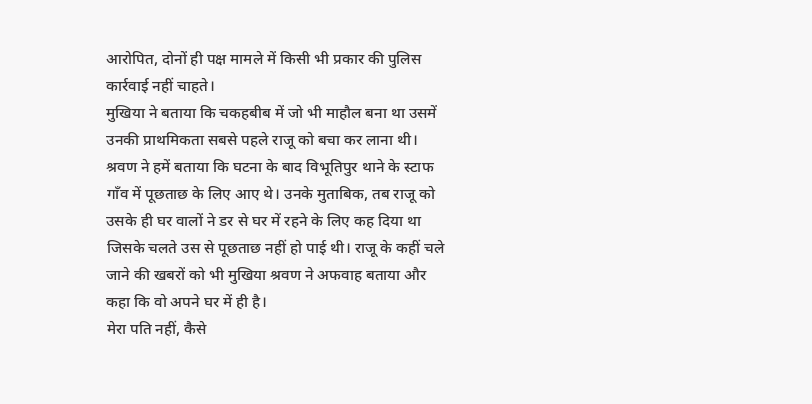आरोपित, दोनों ही पक्ष मामले में किसी भी प्रकार की पुलिस कार्रवाई नहीं चाहते।
मुखिया ने बताया कि चकहबीब में जो भी माहौल बना था उसमें उनकी प्राथमिकता सबसे पहले राजू को बचा कर लाना थी। श्रवण ने हमें बताया कि घटना के बाद विभूतिपुर थाने के स्टाफ गाँव में पूछताछ के लिए आए थे। उनके मुताबिक, तब राजू को उसके ही घर वालों ने डर से घर में रहने के लिए कह दिया था जिसके चलते उस से पूछताछ नहीं हो पाई थी। राजू के कहीं चले जाने की खबरों को भी मुखिया श्रवण ने अफवाह बताया और कहा कि वो अपने घर में ही है।
मेरा पति नहीं, कैसे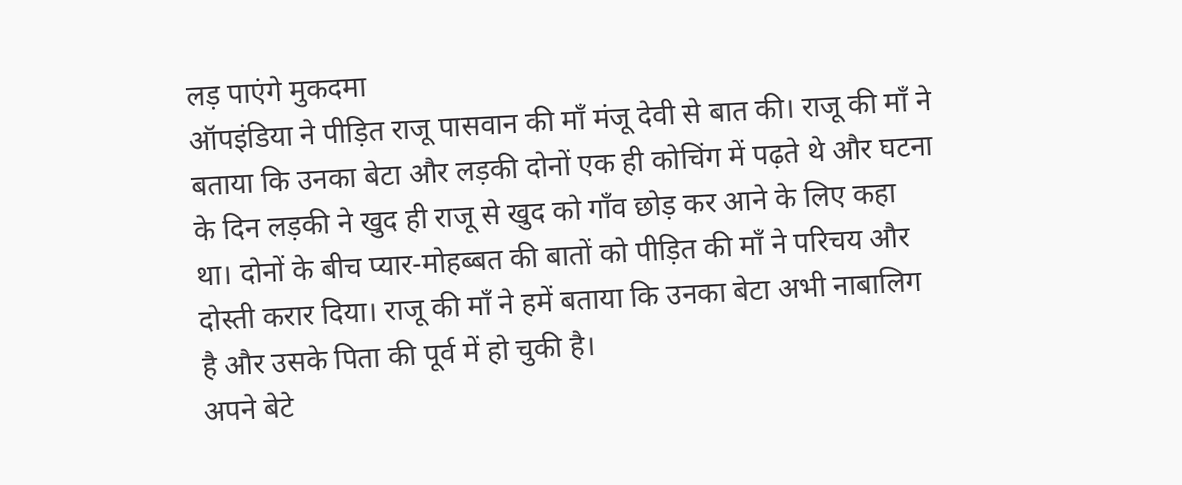लड़ पाएंगे मुकदमा
ऑपइंडिया ने पीड़ित राजू पासवान की माँ मंजू देवी से बात की। राजू की माँ ने बताया कि उनका बेटा और लड़की दोनों एक ही कोचिंग में पढ़ते थे और घटना के दिन लड़की ने खुद ही राजू से खुद को गाँव छोड़ कर आने के लिए कहा था। दोनों के बीच प्यार-मोहब्बत की बातों को पीड़ित की माँ ने परिचय और दोस्ती करार दिया। राजू की माँ ने हमें बताया कि उनका बेटा अभी नाबालिग है और उसके पिता की पूर्व में हो चुकी है।
अपने बेटे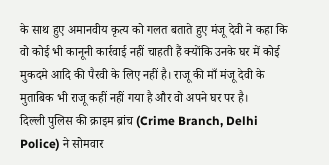के साथ हुए अमानवीय कृत्य को गलत बताते हुए मंजू देवी ने कहा कि वो कोई भी कानूनी कार्रवाई नहीं चाहती हैं क्योंकि उनके घर में कोई मुकदमे आदि की पैरवी के लिए नहीं है। राजू की माँ मंजू देवी के मुताबिक भी राजू कहीं नहीं गया है और वो अपने घर पर है।
दिल्ली पुलिस की क्राइम ब्रांच (Crime Branch, Delhi Police) ने सोमवार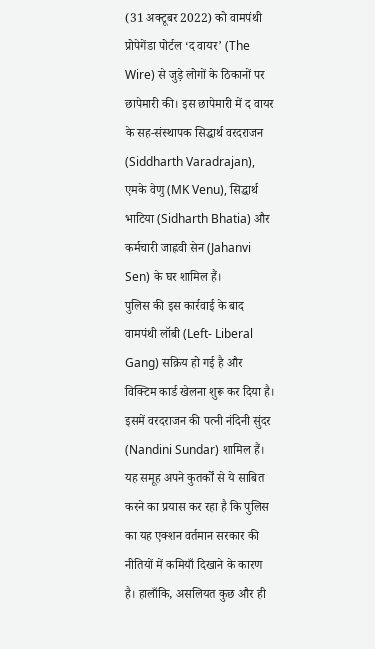(31 अक्टूबर 2022) को वामपंथी प्रोपेगेंडा पोर्टल ‘द वायर’ (The Wire) से जुड़े लोगों के ठिकानों पर छापेमारी की। इस छापेमारी में द वायर के सह-संस्थापक सिद्धार्थ वरदराजन (Siddharth Varadrajan), एमके वेणु (MK Venu), सिद्धार्थ भाटिया (Sidharth Bhatia) और कर्मचारी जाह्नवी सेन (Jahanvi Sen) के घर शामिल हैं।
पुलिस की इस कार्रवाई के बाद वामपंथी लॉबी (Left- Liberal Gang) सक्रिय हो गई है और विक्टिम कार्ड खेलना शुरू कर दिया है। इसमें वरदराजन की पत्नी नंदिनी सुंदर (Nandini Sundar) शामिल हैं। यह समूह अपने कुतर्कों से ये साबित करने का प्रयास कर रहा है कि पुलिस का यह एक्शन वर्तमान सरकार की नीतियों में कमियाँ दिखाने के कारण है। हालाँकि, असलियत कुछ और ही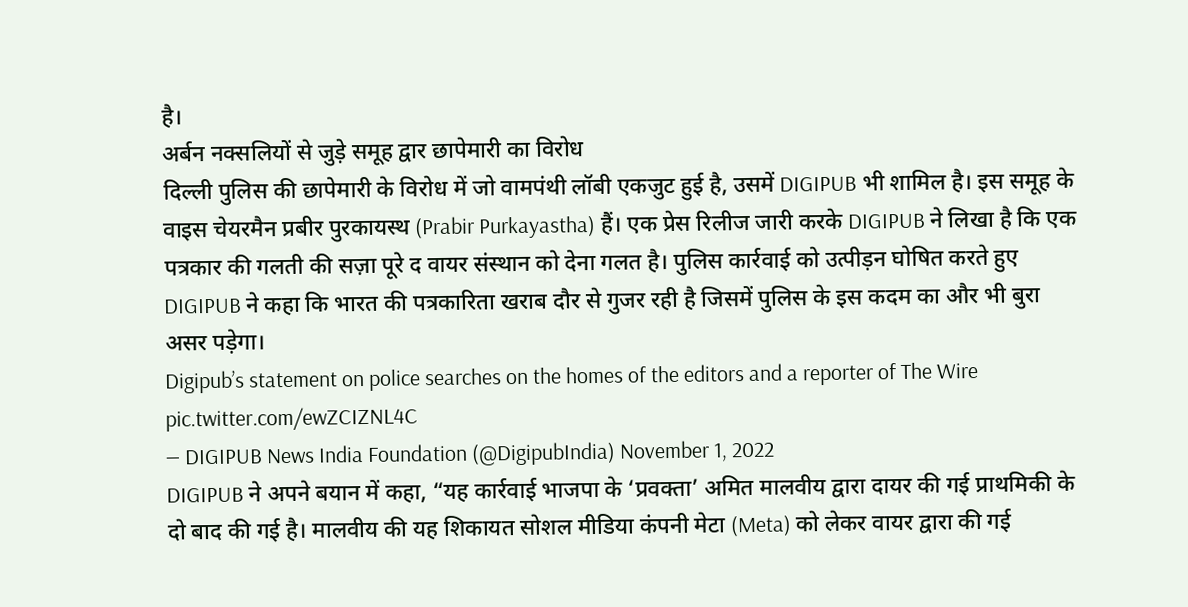है।
अर्बन नक्सलियों से जुड़े समूह द्वार छापेमारी का विरोध
दिल्ली पुलिस की छापेमारी के विरोध में जो वामपंथी लॉबी एकजुट हुई है, उसमें DIGIPUB भी शामिल है। इस समूह के वाइस चेयरमैन प्रबीर पुरकायस्थ (Prabir Purkayastha) हैं। एक प्रेस रिलीज जारी करके DIGIPUB ने लिखा है कि एक पत्रकार की गलती की सज़ा पूरे द वायर संस्थान को देना गलत है। पुलिस कार्रवाई को उत्पीड़न घोषित करते हुए DIGIPUB ने कहा कि भारत की पत्रकारिता खराब दौर से गुजर रही है जिसमें पुलिस के इस कदम का और भी बुरा असर पड़ेगा।
Digipub’s statement on police searches on the homes of the editors and a reporter of The Wire pic.twitter.com/ewZCIZNL4C
— DIGIPUB News India Foundation (@DigipubIndia) November 1, 2022
DIGIPUB ने अपने बयान में कहा, “यह कार्रवाई भाजपा के ‘प्रवक्ता’ अमित मालवीय द्वारा दायर की गई प्राथमिकी के दो बाद की गई है। मालवीय की यह शिकायत सोशल मीडिया कंपनी मेटा (Meta) को लेकर वायर द्वारा की गई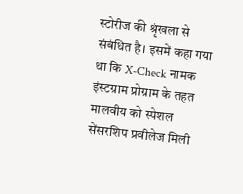स्टोरीज की श्रृंखला से संबंधित है। इसमें कहा गया था कि X-Check नामक इंस्टग्राम प्रोग्राम के तहत मालवीय को स्पेशल सेंसरशिप प्रवीलेज मिली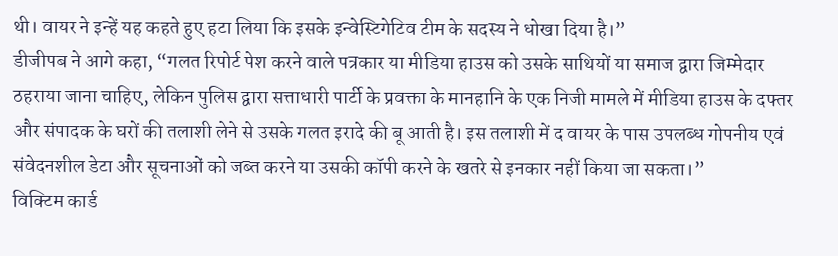थी। वायर ने इन्हें यह कहते हुए हटा लिया कि इसके इन्वेस्टिगेटिव टीम के सदस्य ने धोखा दिया है।”
डीजीपब ने आगे कहा, “गलत रिपोर्ट पेश करने वाले पत्रकार या मीडिया हाउस को उसके साथियों या समाज द्वारा जिम्मेदार ठहराया जाना चाहिए, लेकिन पुलिस द्वारा सत्ताधारी पार्टी के प्रवक्ता के मानहानि के एक निजी मामले में मीडिया हाउस के दफ्तर और संपादक के घरों की तलाशी लेने से उसके गलत इरादे की बू आती है। इस तलाशी में द वायर के पास उपलब्ध गोपनीय एवं संवेदनशील डेटा और सूचनाओं को जब्त करने या उसकी कॉपी करने के खतरे से इनकार नहीं किया जा सकता।”
विक्टिम कार्ड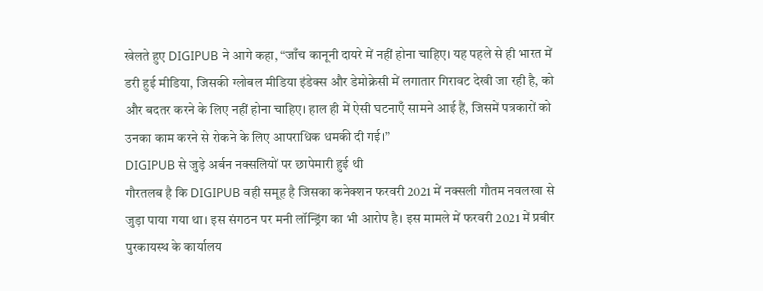खेलते हुए DIGIPUB ने आगे कहा, “जाँच कानूनी दायरे में नहीं होना चाहिए। यह पहले से ही भारत में डरी हुई मीडिया, जिसकी ग्लोबल मीडिया इंडेक्स और डेमोक्रेसी में लगातार गिरावट देखी जा रही है, को और बदतर करने के लिए नहीं होना चाहिए। हाल ही में ऐसी घटनाएँ सामने आई हैं, जिसमें पत्रकारों को उनका काम करने से रोकने के लिए आपराधिक धमकी दी गई।”
DIGIPUB से जुड़े अर्बन नक्सलियों पर छापेमारी हुई थी
गौरतलब है कि DIGIPUB वही समूह है जिसका कनेक्शन फरवरी 2021 में नक्सली गौतम नवलखा से जुड़ा पाया गया था। इस संगठन पर मनी लॉन्ड्रिंग का भी आरोप है। इस मामले में फरवरी 2021 में प्रबीर पुरकायस्थ के कार्यालय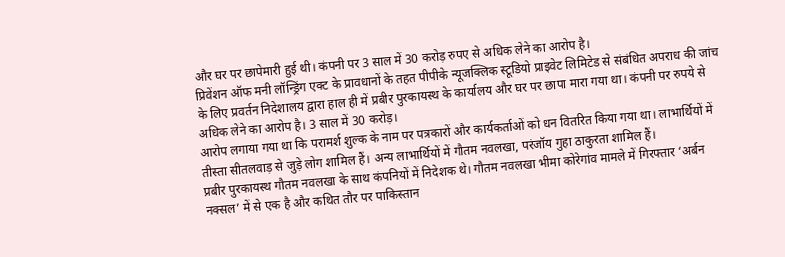और घर पर छापेमारी हुई थी। कंपनी पर 3 साल में 30 करोड़ रुपए से अधिक लेने का आरोप है।
प्रिवेंशन ऑफ मनी लॉन्ड्रिंग एक्ट के प्रावधानों के तहत पीपीके न्यूजक्लिक स्टूडियो प्राइवेट लिमिटेड से संबंधित अपराध की जांच के लिए प्रवर्तन निदेशालय द्वारा हाल ही में प्रबीर पुरकायस्थ के कार्यालय और घर पर छापा मारा गया था। कंपनी पर रुपये से अधिक लेने का आरोप है। 3 साल में 30 करोड़।
आरोप लगाया गया था कि परामर्श शुल्क के नाम पर पत्रकारों और कार्यकर्ताओं को धन वितरित किया गया था। लाभार्थियों में तीस्ता सीतलवाड़ से जुड़े लोग शामिल हैं। अन्य लाभार्थियों में गौतम नवलखा, परंजॉय गुहा ठाकुरता शामिल हैं।
प्रबीर पुरकायस्थ गौतम नवलखा के साथ कंपनियों में निदेशक थे। गौतम नवलखा भीमा कोरेगांव मामले में गिरफ्तार ‘अर्बन नक्सल’ में से एक है और कथित तौर पर पाकिस्तान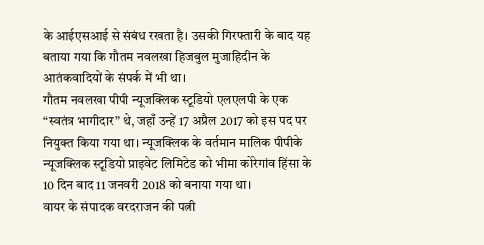के आईएसआई से संबंध रखता है। उसकी गिरफ्तारी के बाद यह बताया गया कि गौतम नवलखा हिजबुल मुजाहिदीन के आतंकवादियों के संपर्क में भी था।
गौतम नवलखा पीपी न्यूजक्लिक स्टूडियो एलएलपी के एक “स्वतंत्र भागीदार” थे, जहाँ उन्हें 17 अप्रैल 2017 को इस पद पर नियुक्त किया गया था। न्यूजक्लिक के वर्तमान मालिक पीपीके न्यूजक्लिक स्टूडियो प्राइवेट लिमिटेड को भीमा कोरेगांव हिंसा के 10 दिन बाद 11 जनवरी 2018 को बनाया गया था।
वायर के संपादक वरदराजन की पत्नी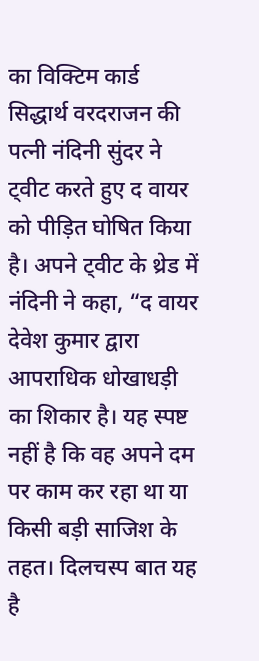का विक्टिम कार्ड
सिद्धार्थ वरदराजन की पत्नी नंदिनी सुंदर ने ट्वीट करते हुए द वायर को पीड़ित घोषित किया है। अपने ट्वीट के थ्रेड में नंदिनी ने कहा, “द वायर देवेश कुमार द्वारा आपराधिक धोखाधड़ी का शिकार है। यह स्पष्ट नहीं है कि वह अपने दम पर काम कर रहा था या किसी बड़ी साजिश के तहत। दिलचस्प बात यह है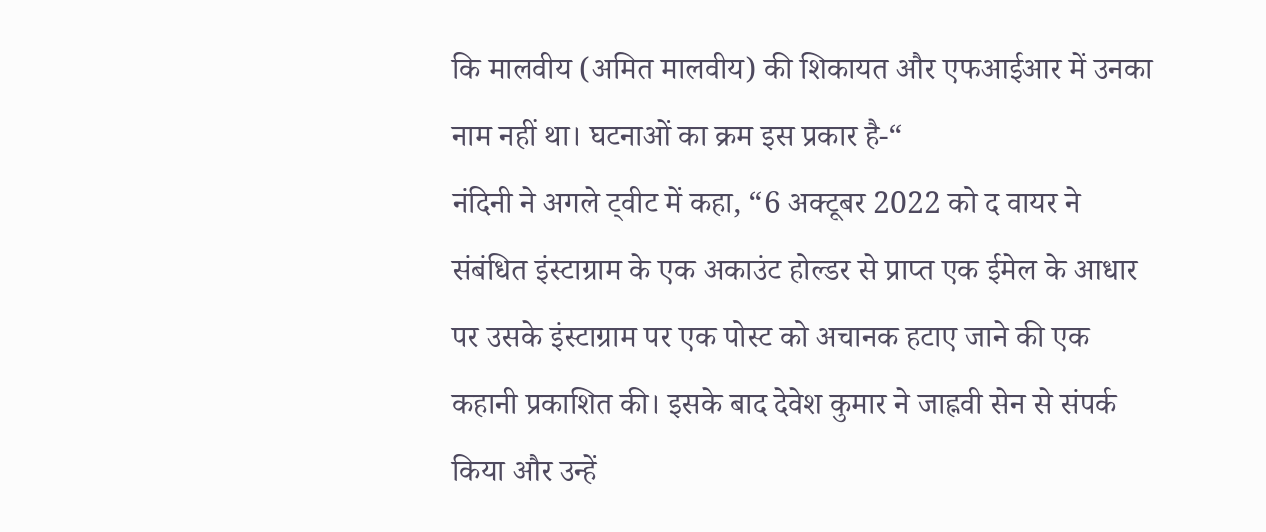कि मालवीय (अमित मालवीय) की शिकायत और एफआईआर में उनका नाम नहीं था। घटनाओं का क्रम इस प्रकार है-“
नंदिनी ने अगले ट्वीट में कहा, “6 अक्टूबर 2022 को द वायर ने संबंधित इंस्टाग्राम के एक अकाउंट होल्डर से प्राप्त एक ईमेल के आधार पर उसके इंस्टाग्राम पर एक पोस्ट को अचानक हटाए जाने की एक कहानी प्रकाशित की। इसके बाद देवेश कुमार ने जाह्नवी सेन से संपर्क किया और उन्हें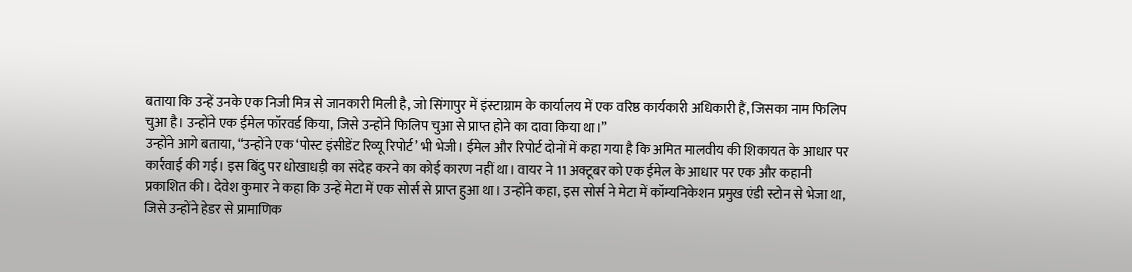बताया कि उन्हें उनके एक निजी मित्र से जानकारी मिली है, जो सिंगापुर में इंस्टाग्राम के कार्यालय में एक वरिष्ठ कार्यकारी अधिकारी हैं, जिसका नाम फिलिप चुआ है। उन्होंने एक ईमेल फॉरवर्ड किया, जिसे उन्होंने फिलिप चुआ से प्राप्त होने का दावा किया था।”
उन्होंने आगे बताया, “उन्होंने एक ‘पोस्ट इंसीडेंट रिव्यू रिपोर्ट’ भी भेजी। ईमेल और रिपोर्ट दोनों में कहा गया है कि अमित मालवीय की शिकायत के आधार पर कार्रवाई की गई। इस बिंदु पर धोखाधड़ी का संदेह करने का कोई कारण नहीं था। वायर ने 11 अक्टूबर को एक ईमेल के आधार पर एक और कहानी प्रकाशित की। देवेश कुमार ने कहा कि उन्हें मेटा में एक सोर्स से प्राप्त हुआ था। उन्होंने कहा, इस सोर्स ने मेटा में कॉम्यनिकेशन प्रमुख एंडी स्टोन से भेजा था, जिसे उन्होंने हेडर से प्रामाणिक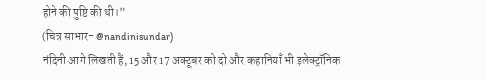होने की पुष्टि की थी।”
(चित्र साभार- @nandinisundar)
नंदिनी आगे लिखती हैं, 15 और 17 अक्टूबर को दो और कहानियाँ भी इलेक्ट्रॉनिक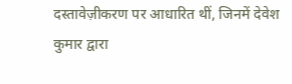दस्तावेज़ीकरण पर आधारित थीं, जिनमें देवेश कुमार द्वारा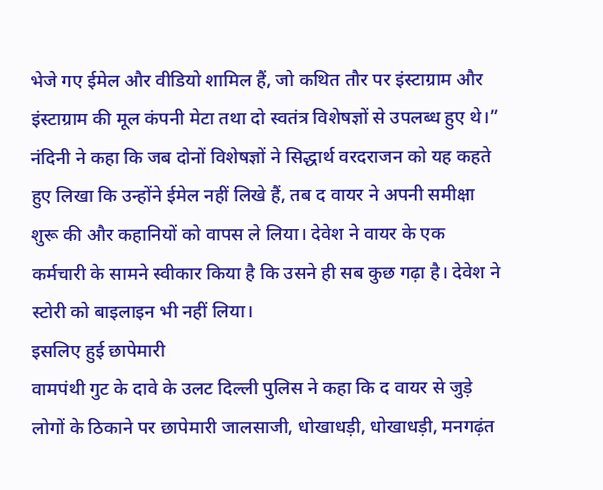भेजे गए ईमेल और वीडियो शामिल हैं, जो कथित तौर पर इंस्टाग्राम और इंस्टाग्राम की मूल कंपनी मेटा तथा दो स्वतंत्र विशेषज्ञों से उपलब्ध हुए थे।”
नंदिनी ने कहा कि जब दोनों विशेषज्ञों ने सिद्धार्थ वरदराजन को यह कहते हुए लिखा कि उन्होंने ईमेल नहीं लिखे हैं, तब द वायर ने अपनी समीक्षा शुरू की और कहानियों को वापस ले लिया। देवेश ने वायर के एक कर्मचारी के सामने स्वीकार किया है कि उसने ही सब कुछ गढ़ा है। देवेश ने स्टोरी को बाइलाइन भी नहीं लिया।
इसलिए हुई छापेमारी
वामपंथी गुट के दावे के उलट दिल्ली पुलिस ने कहा कि द वायर से जुड़े लोगों के ठिकाने पर छापेमारी जालसाजी, धोखाधड़ी, धोखाधड़ी, मनगढ़ंत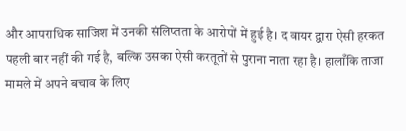और आपराधिक साजिश में उनकी संलिप्तता के आरोपों में हुई है। द वायर द्वारा ऐसी हरकत पहली बार नहीं की गई है, बल्कि उसका ऐसी करतूतों से पुराना नाता रहा है। हालाँकि ताजा मामले में अपने बचाव के लिए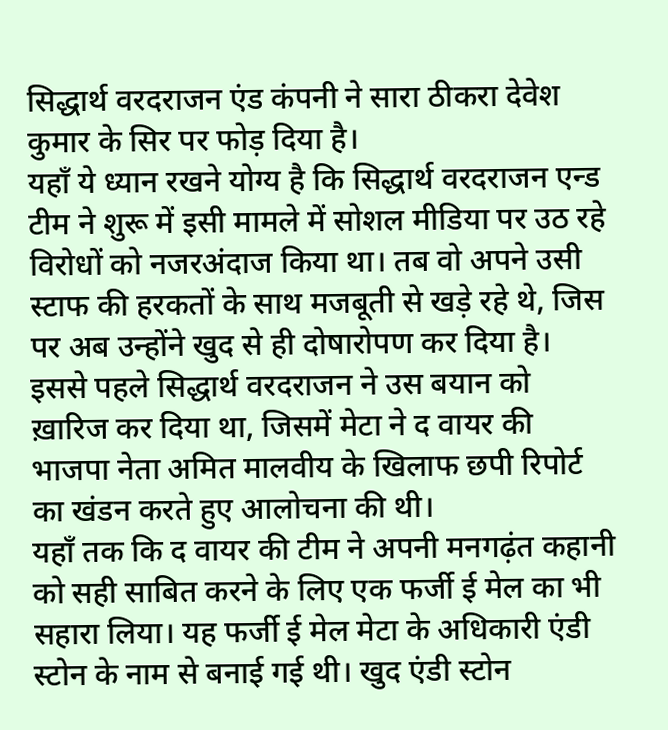सिद्धार्थ वरदराजन एंड कंपनी ने सारा ठीकरा देवेश कुमार के सिर पर फोड़ दिया है।
यहाँ ये ध्यान रखने योग्य है कि सिद्धार्थ वरदराजन एन्ड टीम ने शुरू में इसी मामले में सोशल मीडिया पर उठ रहे विरोधों को नजरअंदाज किया था। तब वो अपने उसी स्टाफ की हरकतों के साथ मजबूती से खड़े रहे थे, जिस पर अब उन्होंने खुद से ही दोषारोपण कर दिया है। इससे पहले सिद्धार्थ वरदराजन ने उस बयान को ख़ारिज कर दिया था, जिसमें मेटा ने द वायर की भाजपा नेता अमित मालवीय के खिलाफ छपी रिपोर्ट का खंडन करते हुए आलोचना की थी।
यहाँ तक कि द वायर की टीम ने अपनी मनगढ़ंत कहानी को सही साबित करने के लिए एक फर्जी ई मेल का भी सहारा लिया। यह फर्जी ई मेल मेटा के अधिकारी एंडी स्टोन के नाम से बनाई गई थी। खुद एंडी स्टोन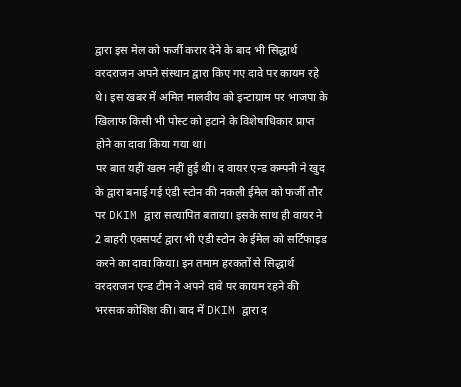द्वारा इस मेल को फर्जी करार देने के बाद भी सिद्धार्थ वरदराजन अपने संस्थान द्वारा किए गए दावे पर कायम रहे थे। इस खबर में अमित मालवीय को इन्टाग्राम पर भाजपा के खिलाफ किसी भी पोस्ट को हटाने के विशेषाधिकार प्राप्त होने का दावा किया गया था।
पर बात यहीं खत्म नहीं हुई थी। द वायर एन्ड कम्पनी ने खुद के द्वारा बनाई गई एंडी स्टोन की नकली ईमेल को फर्जी तौर पर DKIM द्वारा सत्यापित बताया। इसके साथ ही वायर ने 2 बाहरी एक्सपर्ट द्वारा भी एंडी स्टोन के ईमेल को सर्टिफाइड करने का दावा किया। इन तमाम हरकतों से सिद्धार्थ वरदराजन एन्ड टीम ने अपने दावे पर कायम रहने की भरसक कोशिश की। बाद में DKIM द्वारा द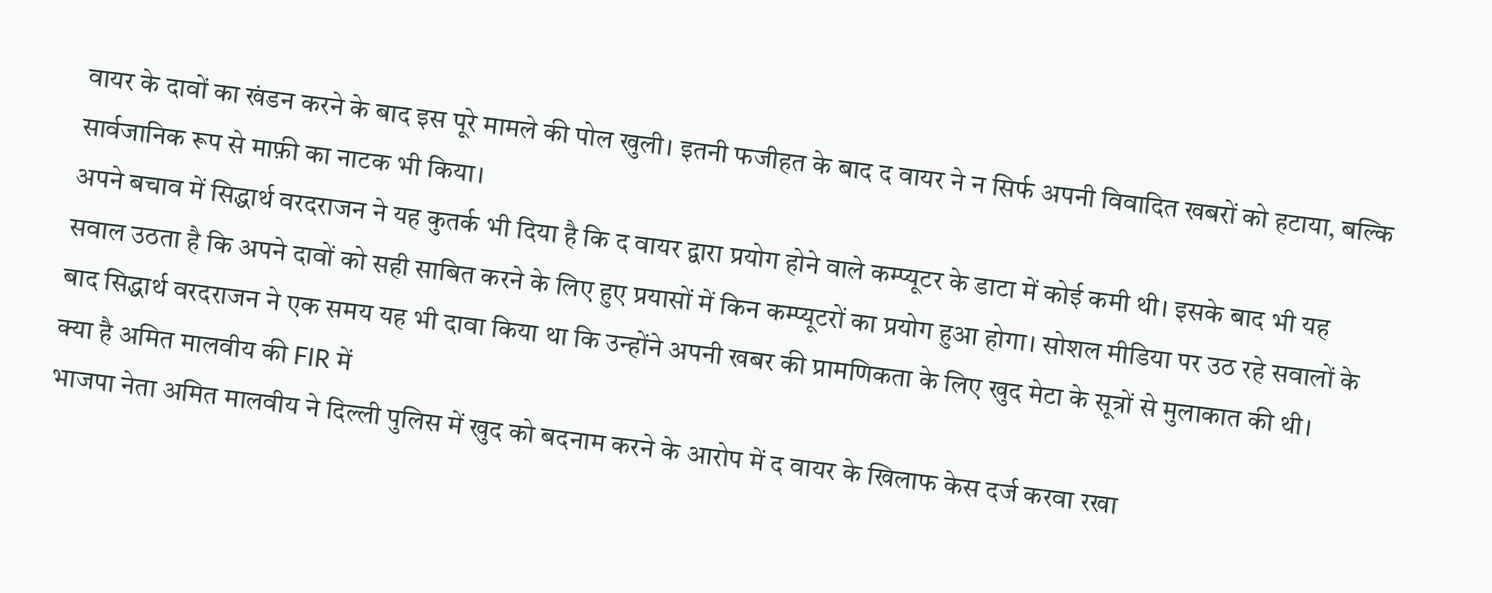वायर के दावों का खंडन करने के बाद इस पूरे मामले की पोल खुली। इतनी फजीहत के बाद द वायर ने न सिर्फ अपनी विवादित खबरों को हटाया, बल्कि सार्वजानिक रूप से माफ़ी का नाटक भी किया।
अपने बचाव में सिद्धार्थ वरदराजन ने यह कुतर्क भी दिया है कि द वायर द्वारा प्रयोग होने वाले कम्प्यूटर के डाटा में कोई कमी थी। इसके बाद भी यह सवाल उठता है कि अपने दावों को सही साबित करने के लिए हुए प्रयासों में किन कम्प्यूटरों का प्रयोग हुआ होगा। सोशल मीडिया पर उठ रहे सवालों के बाद सिद्धार्थ वरदराजन ने एक समय यह भी दावा किया था कि उन्होंने अपनी खबर की प्रामणिकता के लिए खुद मेटा के सूत्रों से मुलाकात की थी।
क्या है अमित मालवीय की FIR में
भाजपा नेता अमित मालवीय ने दिल्ली पुलिस में खुद को बदनाम करने के आरोप में द वायर के खिलाफ केस दर्ज करवा रखा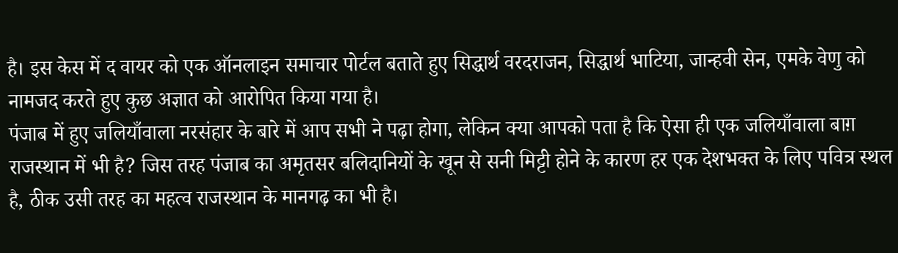है। इस केस में द वायर को एक ऑनलाइन समाचार पोर्टल बताते हुए सिद्धार्थ वरदराजन, सिद्धार्थ भाटिया, जान्हवी सेन, एमके वेणु को नामजद करते हुए कुछ अज्ञात को आरोपित किया गया है।
पंजाब में हुए जलियाँवाला नरसंहार के बारे में आप सभी ने पढ़ा होगा, लेकिन क्या आपको पता है कि ऐसा ही एक जलियाँवाला बाग़ राजस्थान में भी है? जिस तरह पंजाब का अमृतसर बलिदानियों के खून से सनी मिट्टी होने के कारण हर एक देशभक्त के लिए पवित्र स्थल है, ठीक उसी तरह का महत्व राजस्थान के मानगढ़ का भी है।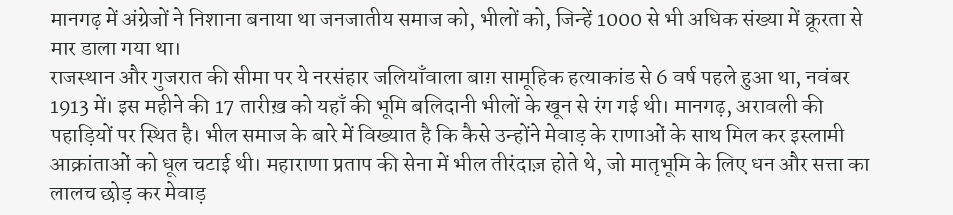मानगढ़ में अंग्रेजों ने निशाना बनाया था जनजातीय समाज को, भीलों को, जिन्हें 1000 से भी अधिक संख्या में क्रूरता से मार डाला गया था।
राजस्थान और गुजरात की सीमा पर ये नरसंहार जलियाँवाला बाग़ सामूहिक हत्याकांड से 6 वर्ष पहले हुआ था, नवंबर 1913 में। इस महीने की 17 तारीख़ को यहाँ की भूमि बलिदानी भीलों के खून से रंग गई थी। मानगढ़, अरावली की पहाड़ियों पर स्थित है। भील समाज के बारे में विख्यात है कि कैसे उन्होंने मेवाड़ के राणाओं के साथ मिल कर इस्लामी आक्रांताओं को धूल चटाई थी। महाराणा प्रताप की सेना में भील तीरंदाज़ होते थे, जो मातृभूमि के लिए धन और सत्ता का लालच छोड़ कर मेवाड़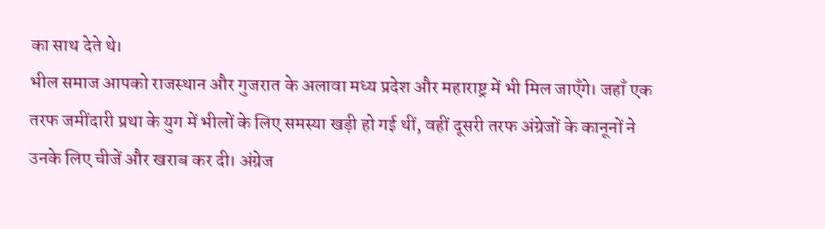का साथ देते थे।
भील समाज आपको राजस्थान और गुजरात के अलावा मध्य प्रदेश और महाराष्ट्र में भी मिल जाएँगे। जहाँ एक तरफ जमींदारी प्रथा के युग में भीलों के लिए समस्या खड़ी हो गई थीं, वहीं दूसरी तरफ अंग्रेजों के कानूनों ने उनके लिए चीजें और खराब कर दी। अंग्रेज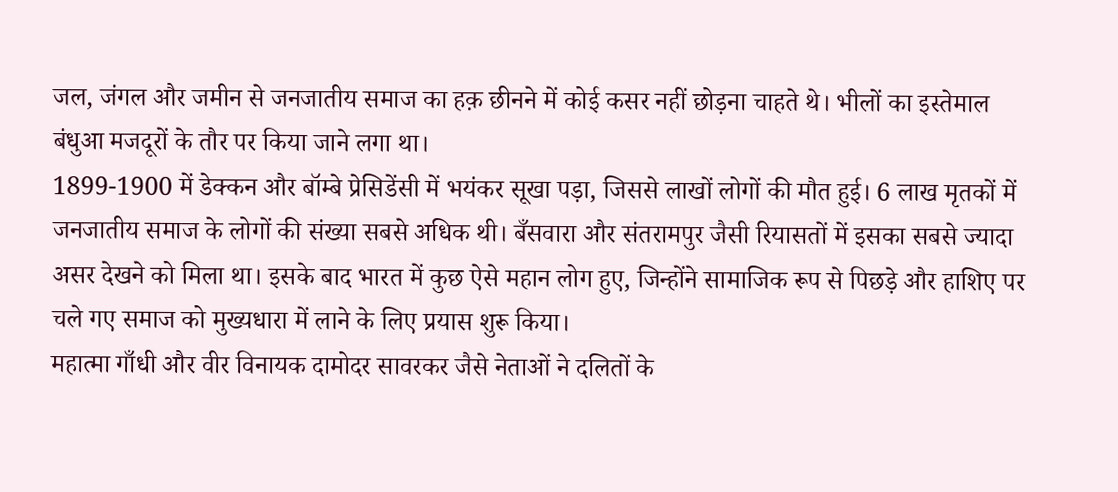जल, जंगल और जमीन से जनजातीय समाज का हक़ छीनने में कोई कसर नहीं छोड़ना चाहते थे। भीलों का इस्तेमाल बंधुआ मजदूरों के तौर पर किया जाने लगा था।
1899-1900 में डेक्कन और बॉम्बे प्रेसिडेंसी में भयंकर सूखा पड़ा, जिससे लाखों लोगों की मौत हुई। 6 लाख मृतकों में जनजातीय समाज के लोगों की संख्या सबसे अधिक थी। बँसवारा और संतरामपुर जैसी रियासतों में इसका सबसे ज्यादा असर देखने को मिला था। इसके बाद भारत में कुछ ऐसे महान लोग हुए, जिन्होंने सामाजिक रूप से पिछड़े और हाशिए पर चले गए समाज को मुख्यधारा में लाने के लिए प्रयास शुरू किया।
महात्मा गाँधी और वीर विनायक दामोदर सावरकर जैसे नेताओं ने दलितों के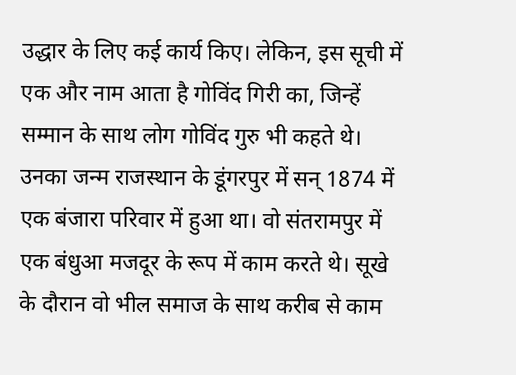उद्धार के लिए कई कार्य किए। लेकिन, इस सूची में एक और नाम आता है गोविंद गिरी का, जिन्हें सम्मान के साथ लोग गोविंद गुरु भी कहते थे। उनका जन्म राजस्थान के डूंगरपुर में सन् 1874 में एक बंजारा परिवार में हुआ था। वो संतरामपुर में एक बंधुआ मजदूर के रूप में काम करते थे। सूखे के दौरान वो भील समाज के साथ करीब से काम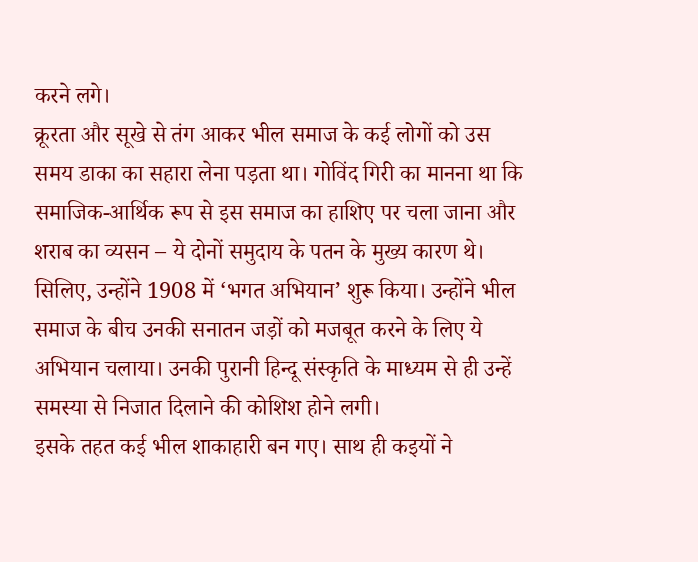करने लगे।
क्रूरता और सूखे से तंग आकर भील समाज के कई लोगों को उस समय डाका का सहारा लेना पड़ता था। गोविंद गिरी का मानना था कि समाजिक-आर्थिक रूप से इस समाज का हाशिए पर चला जाना और शराब का व्यसन – ये दोनों समुदाय के पतन के मुख्य कारण थे। सिलिए, उन्होंने 1908 में ‘भगत अभियान’ शुरू किया। उन्होंने भील समाज के बीच उनकी सनातन जड़ों को मजबूत करने के लिए ये अभियान चलाया। उनकी पुरानी हिन्दू संस्कृति के माध्यम से ही उन्हें समस्या से निजात दिलाने की कोशिश होने लगी।
इसके तहत कई भील शाकाहारी बन गए। साथ ही कइयों ने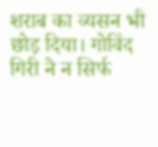शराब का व्यसन भी छोड़ दिया। गोविंद गिरी ने न सिर्फ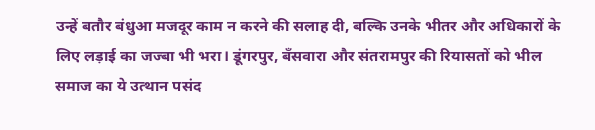उन्हें बतौर बंधुआ मजदूर काम न करने की सलाह दी, बल्कि उनके भीतर और अधिकारों के लिए लड़ाई का जज्बा भी भरा। डूंगरपुर, बँसवारा और संतरामपुर की रियासतों को भील समाज का ये उत्थान पसंद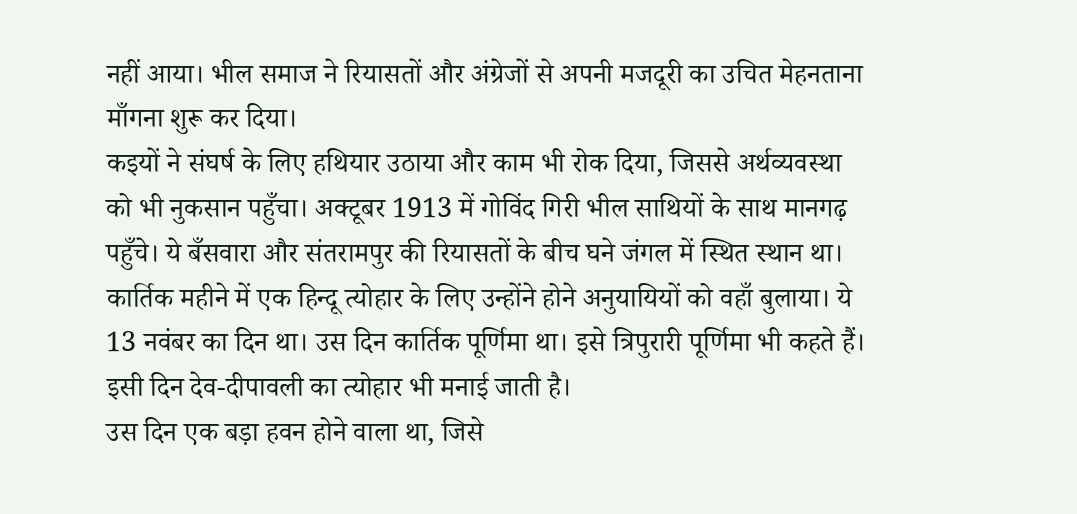नहीं आया। भील समाज ने रियासतों और अंग्रेजों से अपनी मजदूरी का उचित मेहनताना माँगना शुरू कर दिया।
कइयों ने संघर्ष के लिए हथियार उठाया और काम भी रोक दिया, जिससे अर्थव्यवस्था को भी नुकसान पहुँचा। अक्टूबर 1913 में गोविंद गिरी भील साथियों के साथ मानगढ़ पहुँचे। ये बँसवारा और संतरामपुर की रियासतों के बीच घने जंगल में स्थित स्थान था। कार्तिक महीने में एक हिन्दू त्योहार के लिए उन्होंने होने अनुयायियों को वहाँ बुलाया। ये 13 नवंबर का दिन था। उस दिन कार्तिक पूर्णिमा था। इसे त्रिपुरारी पूर्णिमा भी कहते हैं। इसी दिन देव-दीपावली का त्योहार भी मनाई जाती है।
उस दिन एक बड़ा हवन होने वाला था, जिसे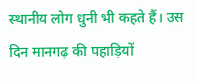स्थानीय लोग धुनी भी कहते हैं। उस दिन मानगढ़ की पहाड़ियों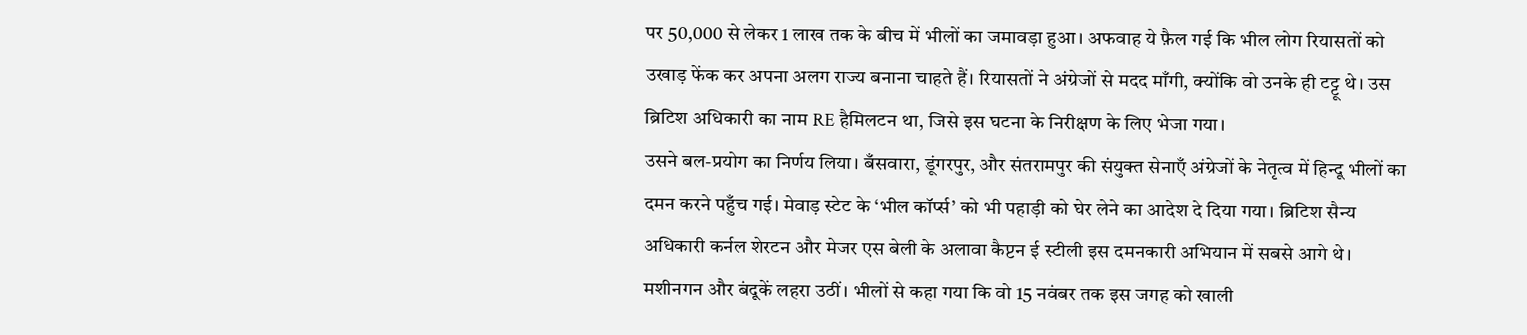पर 50,000 से लेकर 1 लाख तक के बीच में भीलों का जमावड़ा हुआ। अफवाह ये फ़ैल गई कि भील लोग रियासतों को उखाड़ फेंक कर अपना अलग राज्य बनाना चाहते हैं। रियासतों ने अंग्रेजों से मदद माँगी, क्योंकि वो उनके ही टट्टू थे। उस ब्रिटिश अधिकारी का नाम RE हैमिलटन था, जिसे इस घटना के निरीक्षण के लिए भेजा गया।
उसने बल-प्रयोग का निर्णय लिया। बँसवारा, डूंगरपुर, और संतरामपुर की संयुक्त सेनाएँ अंग्रेजों के नेतृत्व में हिन्दू भीलों का दमन करने पहुँच गई। मेवाड़ स्टेट के ‘भील कॉर्प्स’ को भी पहाड़ी को घेर लेने का आदेश दे दिया गया। ब्रिटिश सैन्य अधिकारी कर्नल शेरटन और मेजर एस बेली के अलावा कैप्टन ई स्टीली इस दमनकारी अभियान में सबसे आगे थे। मशीनगन और बंदूकें लहरा उठीं। भीलों से कहा गया कि वो 15 नवंबर तक इस जगह को खाली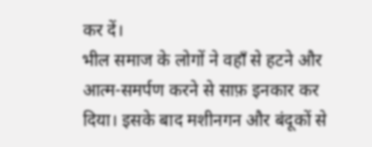कर दें।
भील समाज के लोगों ने वहाँ से हटने और आत्म-समर्पण करने से साफ़ इनकार कर दिया। इसके बाद मशीनगन और बंदूकों से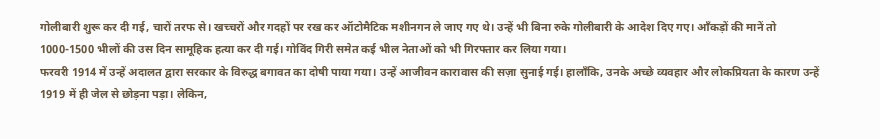गोलीबारी शुरू कर दी गई, चारों तरफ से। खच्चरों और गदहों पर रख कर ऑटोमैटिक मशीनगन ले जाए गए थे। उन्हें भी बिना रुके गोलीबारी के आदेश दिए गए। आँकड़ों की मानें तो 1000-1500 भीलों की उस दिन सामूहिक हत्या कर दी गई। गोविंद गिरी समेत कई भील नेताओं को भी गिरफ्तार कर लिया गया।
फरवरी 1914 में उन्हें अदालत द्वारा सरकार के विरुद्ध बगावत का दोषी पाया गया। उन्हें आजीवन कारावास की सज़ा सुनाई गई। हालाँकि, उनके अच्छे व्यवहार और लोकप्रियता के कारण उन्हें 1919 में ही जेल से छोड़ना पड़ा। लेकिन,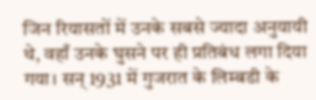जिन रियासतों में उनके सबसे ज्यादा अनुयायी थे, वहाँ उनके घुसने पर ही प्रतिबंध लगा दिया गया। सन् 1931 में गुजरात के लिम्बडी के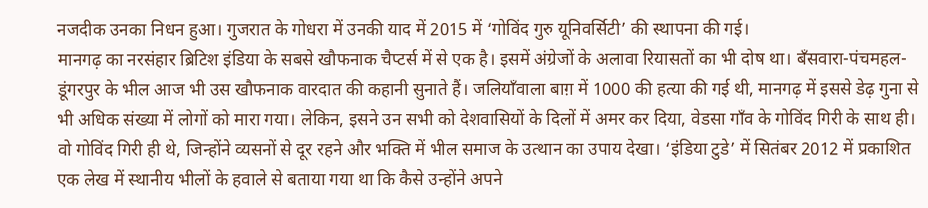नजदीक उनका निधन हुआ। गुजरात के गोधरा में उनकी याद में 2015 में ‘गोविंद गुरु यूनिवर्सिटी’ की स्थापना की गई।
मानगढ़ का नरसंहार ब्रिटिश इंडिया के सबसे खौफनाक चैप्टर्स में से एक है। इसमें अंग्रेजों के अलावा रियासतों का भी दोष था। बँसवारा-पंचमहल-डूंगरपुर के भील आज भी उस खौफनाक वारदात की कहानी सुनाते हैं। जलियाँवाला बाग़ में 1000 की हत्या की गई थी, मानगढ़ में इससे डेढ़ गुना से भी अधिक संख्या में लोगों को मारा गया। लेकिन, इसने उन सभी को देशवासियों के दिलों में अमर कर दिया, वेडसा गाँव के गोविंद गिरी के साथ ही।
वो गोविंद गिरी ही थे, जिन्होंने व्यसनों से दूर रहने और भक्ति में भील समाज के उत्थान का उपाय देखा। ‘इंडिया टुडे’ में सितंबर 2012 में प्रकाशित एक लेख में स्थानीय भीलों के हवाले से बताया गया था कि कैसे उन्होंने अपने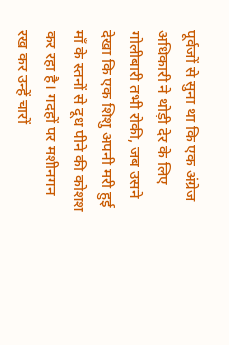पूर्वजों से सुना था कि एक अंग्रेज अधिकारी ने थोड़ी देर के लिए गोलीबारी तभी रोकी, जब उसने देखा कि एक शिशु अपनी मरी हुई माँ के स्तनों से दूध पीने की कोशश कर रहा है। गदहों पर मशीनगन रख कर उन्हें चारों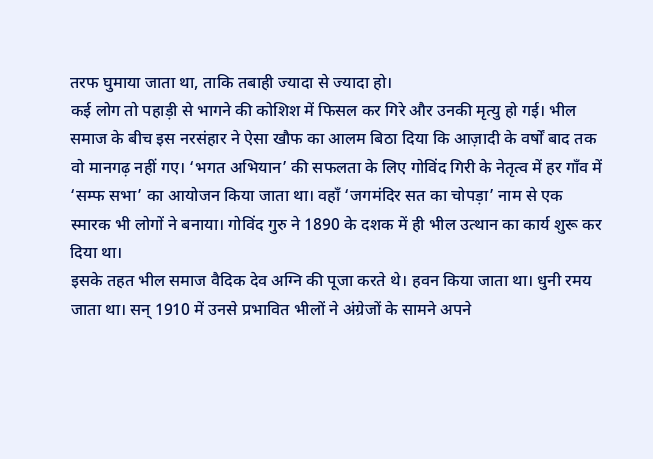तरफ घुमाया जाता था, ताकि तबाही ज्यादा से ज्यादा हो।
कई लोग तो पहाड़ी से भागने की कोशिश में फिसल कर गिरे और उनकी मृत्यु हो गई। भील समाज के बीच इस नरसंहार ने ऐसा खौफ का आलम बिठा दिया कि आज़ादी के वर्षों बाद तक वो मानगढ़ नहीं गए। ‘भगत अभियान’ की सफलता के लिए गोविंद गिरी के नेतृत्व में हर गाँव में ‘सम्फ सभा’ का आयोजन किया जाता था। वहाँ ‘जगमंदिर सत का चोपड़ा’ नाम से एक स्मारक भी लोगों ने बनाया। गोविंद गुरु ने 1890 के दशक में ही भील उत्थान का कार्य शुरू कर दिया था।
इसके तहत भील समाज वैदिक देव अग्नि की पूजा करते थे। हवन किया जाता था। धुनी रमय जाता था। सन् 1910 में उनसे प्रभावित भीलों ने अंग्रेजों के सामने अपने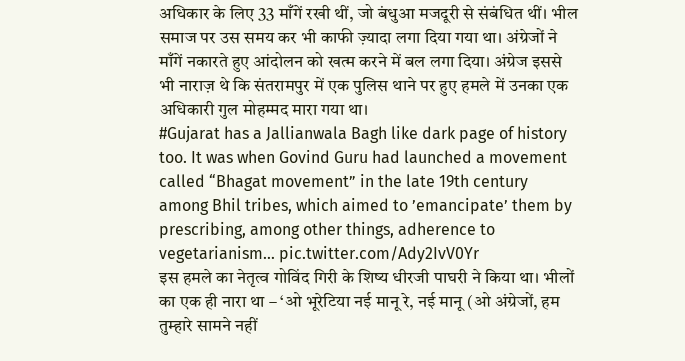अधिकार के लिए 33 माँगें रखी थीं, जो बंधुआ मजदूरी से संबंधित थीं। भील समाज पर उस समय कर भी काफी ज़्यादा लगा दिया गया था। अंग्रेजों ने माँगें नकारते हुए आंदोलन को खत्म करने में बल लगा दिया। अंग्रेज इससे भी नाराज़ थे कि संतरामपुर में एक पुलिस थाने पर हुए हमले में उनका एक अधिकारी गुल मोहम्मद मारा गया था।
#Gujarat has a Jallianwala Bagh like dark page of history too. It was when Govind Guru had launched a movement called “Bhagat movement” in the late 19th century among Bhil tribes, which aimed to ’emancipate’ them by prescribing, among other things, adherence to vegetarianism… pic.twitter.com/Ady2IvV0Yr
इस हमले का नेतृत्व गोविंद गिरी के शिष्य धीरजी पाघरी ने किया था। भीलों का एक ही नारा था – ‘ओ भूरेटिया नई मानू रे, नई मानू (ओ अंग्रेजों, हम तुम्हारे सामने नहीं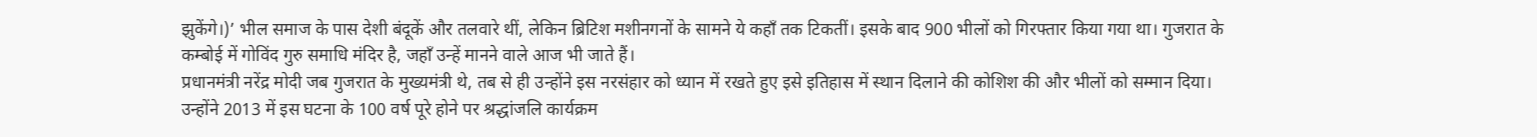झुकेंगे।)’ भील समाज के पास देशी बंदूकें और तलवारे थीं, लेकिन ब्रिटिश मशीनगनों के सामने ये कहाँ तक टिकतीं। इसके बाद 900 भीलों को गिरफ्तार किया गया था। गुजरात के कम्बोई में गोविंद गुरु समाधि मंदिर है, जहाँ उन्हें मानने वाले आज भी जाते हैं।
प्रधानमंत्री नरेंद्र मोदी जब गुजरात के मुख्यमंत्री थे, तब से ही उन्होंने इस नरसंहार को ध्यान में रखते हुए इसे इतिहास में स्थान दिलाने की कोशिश की और भीलों को सम्मान दिया। उन्होंने 2013 में इस घटना के 100 वर्ष पूरे होने पर श्रद्धांजलि कार्यक्रम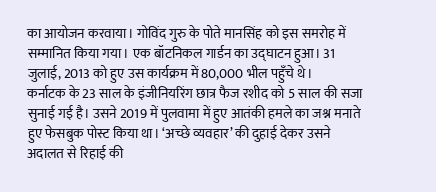का आयोजन करवाया। गोविंद गुरु के पोते मानसिंह को इस समरोह में सम्मानित किया गया। एक बॉटनिकल गार्डन का उद्घाटन हुआ। 31 जुलाई, 2013 को हुए उस कार्यक्रम में 80,000 भील पहुँचे थे।
कर्नाटक के 23 साल के इंजीनियरिंग छात्र फैज रशीद को 5 साल की सजा सुनाई गई है। उसने 2019 में पुलवामा में हुए आतंकी हमले का जश्न मनाते हुए फेसबुक पोस्ट किया था। ‘अच्छे व्यवहार’ की दुहाई देकर उसने अदालत से रिहाई की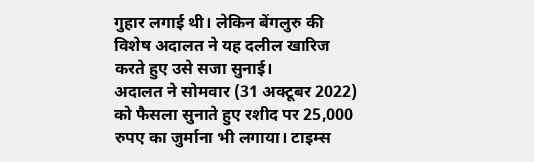गुहार लगाई थी। लेकिन बेंगलुरु की विशेष अदालत ने यह दलील खारिज करते हुए उसे सजा सुनाई।
अदालत ने सोमवार (31 अक्टूबर 2022) को फैसला सुनाते हुए रशीद पर 25,000 रुपए का जुर्माना भी लगाया। टाइम्स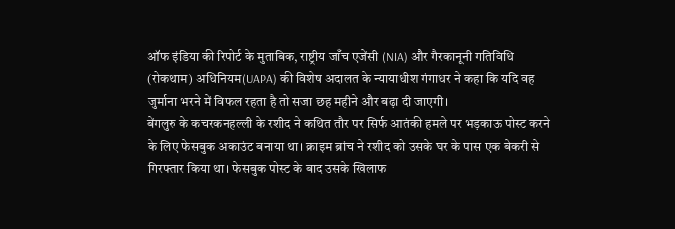ऑफ इंडिया की रिपोर्ट के मुताबिक, राष्ट्रीय जाँच एजेंसी (NIA) और गैरकानूनी गतिविधि (रोकथाम) अधिनियम(UAPA) की विशेष अदालत के न्यायाधीश गंगाधर ने कहा कि यदि वह जुर्माना भरने में विफल रहता है तो सजा छह महीने और बढ़ा दी जाएगी।
बेंगलुरु के कचरकनहल्ली के रशीद ने कथित तौर पर सिर्फ आतंकी हमले पर भड़काऊ पोस्ट करने के लिए फेसबुक अकाउंट बनाया था। क्राइम ब्रांच ने रशीद को उसके घर के पास एक बेकरी से गिरफ्तार किया था। फेसबुक पोस्ट के बाद उसके खिलाफ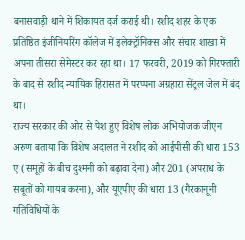बनासवाड़ी थाने में शिकायत दर्ज कराई थी। रशीद शहर के एक प्रतिष्ठित इंजीनियरिंग कॉलेज में इलेक्ट्रॉनिक्स और संचार शाखा में अपना तीसरा सेमेस्टर कर रहा था। 17 फरवरी, 2019 को गिरफ्तारी के बाद से रशीद न्यायिक हिरासत में परप्पना अग्रहारा सेंट्रल जेल में बंद था।
राज्य सरकार की ओर से पेश हुए विशेष लोक अभियोजक जीएन अरुण बताया कि विशेष अदालत ने रशीद को आईपीसी की धारा 153 ए (समूहों के बीच दुश्मनी को बढ़ावा देना) और 201 (अपराध के सबूतों को गायब करना), और यूएपीए की धारा 13 (गैरकानूनी गतिविधियों के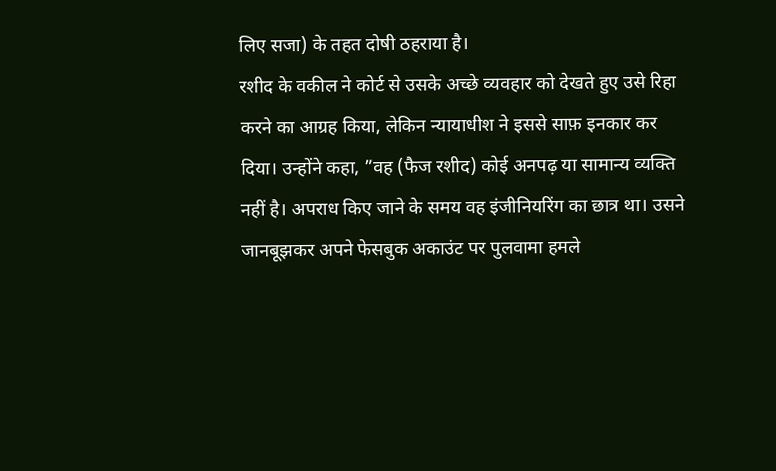लिए सजा) के तहत दोषी ठहराया है।
रशीद के वकील ने कोर्ट से उसके अच्छे व्यवहार को देखते हुए उसे रिहा करने का आग्रह किया, लेकिन न्यायाधीश ने इससे साफ़ इनकार कर दिया। उन्होंने कहा, ”वह (फैज रशीद) कोई अनपढ़ या सामान्य व्यक्ति नहीं है। अपराध किए जाने के समय वह इंजीनियरिंग का छात्र था। उसने जानबूझकर अपने फेसबुक अकाउंट पर पुलवामा हमले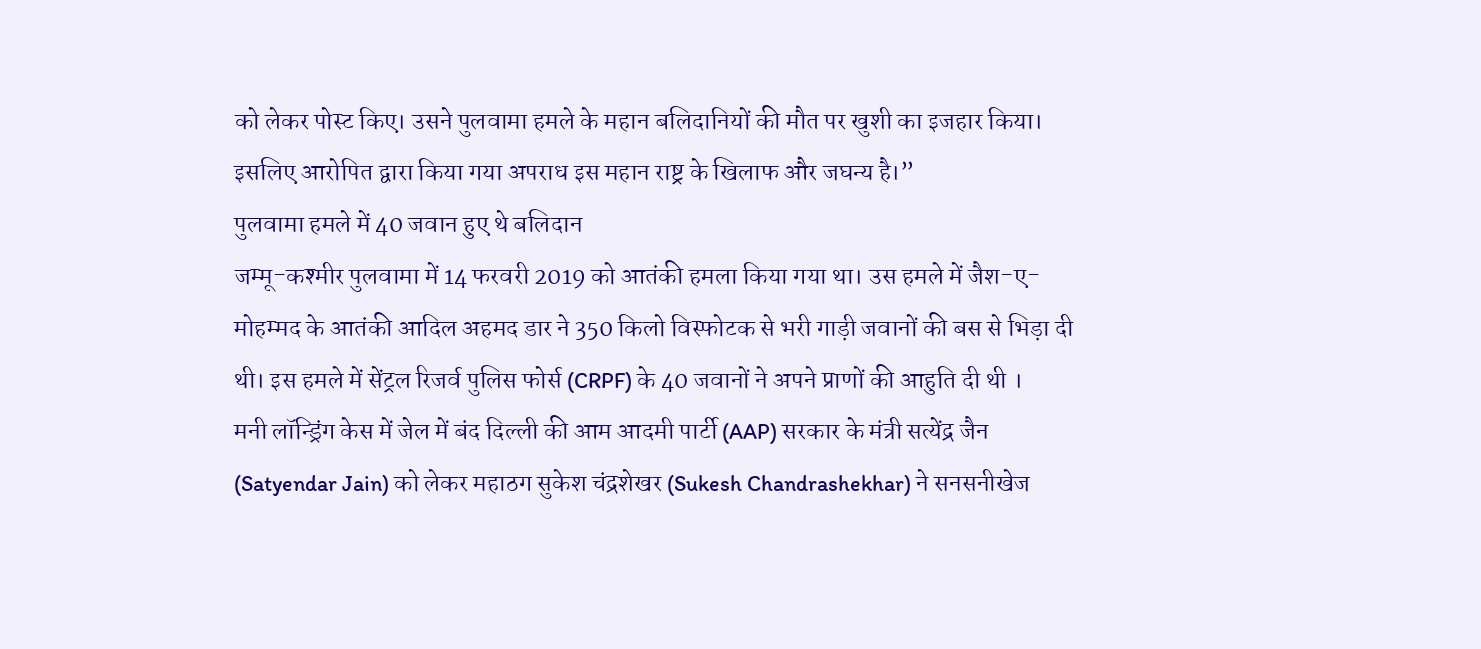को लेकर पोस्ट किए। उसने पुलवामा हमले के महान बलिदानियों की मौत पर खुशी का इजहार किया। इसलिए आरोपित द्वारा किया गया अपराध इस महान राष्ट्र के खिलाफ और जघन्य है।”
पुलवामा हमले में 40 जवान हुए थे बलिदान
जम्मू-कश्मीर पुलवामा में 14 फरवरी 2019 को आतंकी हमला किया गया था। उस हमले में जैश-ए-मोहम्मद के आतंकी आदिल अहमद डार ने 350 किलो विस्फोटक से भरी गाड़ी जवानों की बस से भिड़ा दी थी। इस हमले में सेंट्रल रिजर्व पुलिस फोर्स (CRPF) के 40 जवानों ने अपने प्राणों की आहुति दी थी ।
मनी लॉन्ड्रिंग केस में जेल में बंद दिल्ली की आम आदमी पार्टी (AAP) सरकार के मंत्री सत्येंद्र जैन (Satyendar Jain) को लेकर महाठग सुकेश चंद्रशेखर (Sukesh Chandrashekhar) ने सनसनीखेज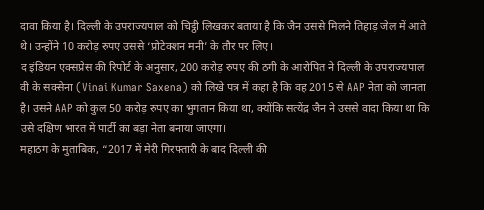दावा किया है। दिल्ली के उपराज्यपाल को चिट्ठी लिखकर बताया है कि जैन उससे मिलने तिहाड़ जेल में आते थे। उन्होंने 10 करोड़ रुपए उससे ‘प्रोटेक्शन मनी’ के तौर पर लिए।
द इंडियन एक्सप्रेस की रिपोर्ट के अनुसार, 200 करोड़ रुपए की ठगी के आरोपित ने दिल्ली के उपराज्यपाल वी के सक्सेना (Vinai Kumar Saxena) को लिखे पत्र में कहा है कि वह 2015 से AAP नेता को जानता है। उसने AAP को कुल 50 करोड़ रुपए का भुगतान किया था, क्योंकि सत्येंद्र जैन ने उससे वादा किया था कि उसे दक्षिण भारत में पार्टी का बड़ा नेता बनाया जाएगा।
महाठग के मुताबिक, “2017 में मेरी गिरफ्तारी के बाद दिल्ली की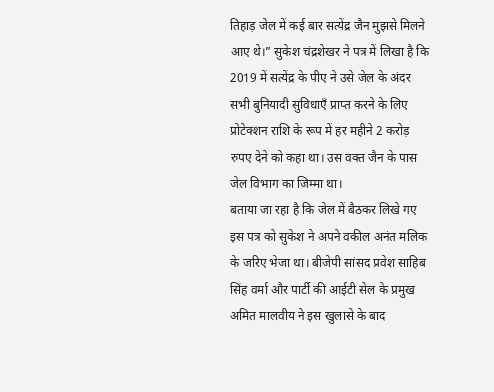तिहाड़ जेल में कई बार सत्येंद्र जैन मुझसे मिलने आए थे।” सुकेश चंद्रशेखर ने पत्र में लिखा है कि 2019 में सत्येंद्र के पीए ने उसे जेल के अंदर सभी बुनियादी सुविधाएँ प्राप्त करने के लिए प्रोटेक्शन राशि के रूप में हर महीने 2 करोड़ रुपए देने को कहा था। उस वक्त जैन के पास जेल विभाग का जिम्मा था।
बताया जा रहा है कि जेल में बैठकर लिखे गए इस पत्र को सुकेश ने अपने वकील अनंत मलिक के जरिए भेजा था। बीजेपी सांसद प्रवेश साहिब सिंह वर्मा और पार्टी की आईटी सेल के प्रमुख अमित मालवीय ने इस खुलासे के बाद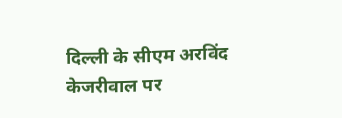दिल्ली के सीएम अरविंद केजरीवाल पर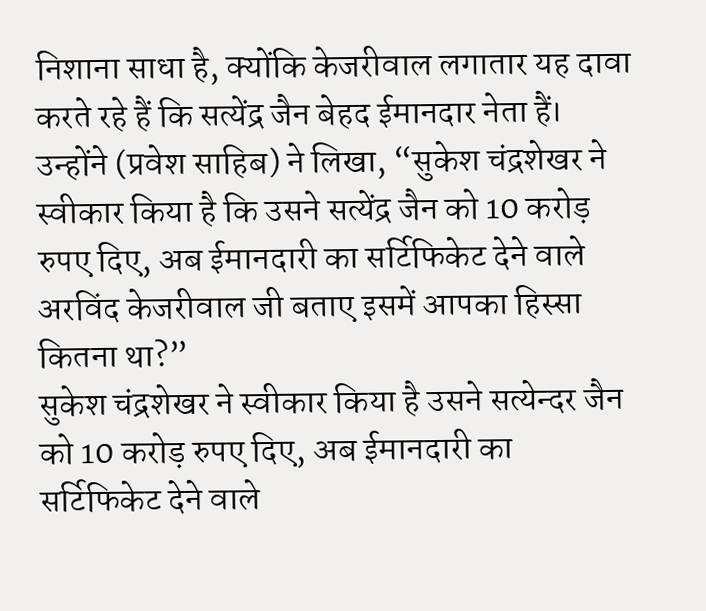निशाना साधा है, क्योंकि केजरीवाल लगातार यह दावा करते रहे हैं कि सत्येंद्र जैन बेहद ईमानदार नेता हैं। उन्होंने (प्रवेश साहिब) ने लिखा, “सुकेश चंद्रशेखर ने स्वीकार किया है कि उसने सत्येंद्र जैन को 10 करोड़ रुपए दिए, अब ईमानदारी का सर्टिफिकेट देने वाले अरविंद केजरीवाल जी बताए इसमें आपका हिस्सा कितना था?”
सुकेश चंद्रशेखर ने स्वीकार किया है उसने सत्येन्दर जैन को 10 करोड़ रुपए दिए, अब ईमानदारी का सर्टिफिकेट देने वाले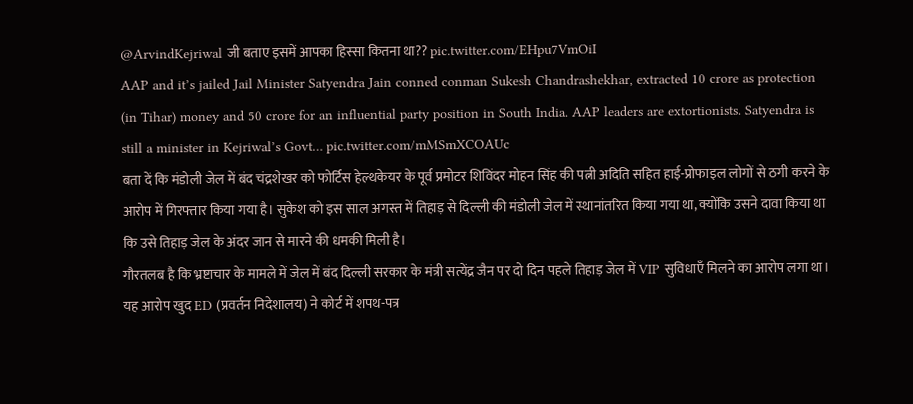@ArvindKejriwal जी बताए इसमें आपका हिस्सा कितना था?? pic.twitter.com/EHpu7VmOiI
AAP and it’s jailed Jail Minister Satyendra Jain conned conman Sukesh Chandrashekhar, extracted 10 crore as protection (in Tihar) money and 50 crore for an influential party position in South India. AAP leaders are extortionists. Satyendra is still a minister in Kejriwal’s Govt… pic.twitter.com/mMSmXCOAUc
बता दें कि मंडोली जेल में बंद चंद्रशेखर को फोर्टिस हेल्थकेयर के पूर्व प्रमोटर शिविंदर मोहन सिंह की पत्नी अदिति सहित हाई-प्रोफाइल लोगों से ठगी करने के आरोप में गिरफ्तार किया गया है। सुकेश को इस साल अगस्त में तिहाड़ से दिल्ली की मंडोली जेल में स्थानांतरित किया गया था, क्योंकि उसने दावा किया था कि उसे तिहाड़ जेल के अंदर जान से मारने की धमकी मिली है।
गौरतलब है कि भ्रष्टाचार के मामले में जेल में बंद दिल्ली सरकार के मंत्री सत्येंद्र जैन पर दो दिन पहले तिहाड़ जेल में VIP सुविधाएँ मिलने का आरोप लगा था। यह आरोप खुद ED (प्रवर्तन निदेशालय) ने कोर्ट में शपथ-पत्र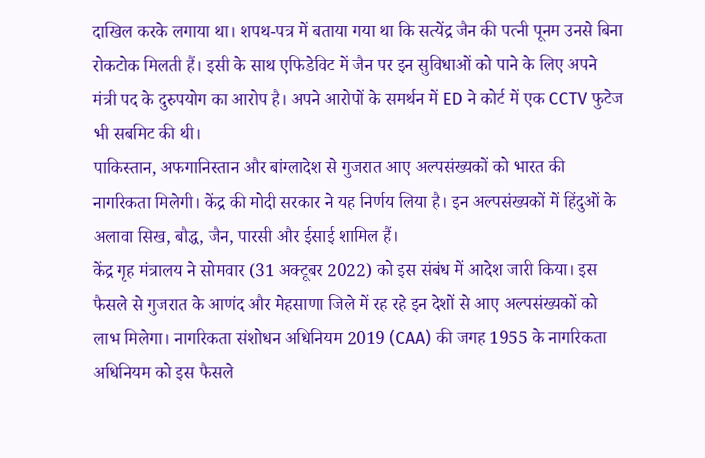दाखिल करके लगाया था। शपथ-पत्र में बताया गया था कि सत्येंद्र जैन की पत्नी पूनम उनसे बिना रोकटोक मिलती हैं। इसी के साथ एफिडेविट में जैन पर इन सुविधाओं को पाने के लिए अपने मंत्री पद के दुरुपयोग का आरोप है। अपने आरोपों के समर्थन में ED ने कोर्ट में एक CCTV फुटेज भी सबमिट की थी।
पाकिस्तान, अफगानिस्तान और बांग्लादेश से गुजरात आए अल्पसंख्यकों को भारत की नागरिकता मिलेगी। केंद्र की मोदी सरकार ने यह निर्णय लिया है। इन अल्पसंख्यकों में हिंदुओं के अलावा सिख, बौद्ध, जैन, पारसी और ईसाई शामिल हैं।
केंद्र गृह मंत्रालय ने सोमवार (31 अक्टूबर 2022) को इस संबंध में आदेश जारी किया। इस फैसले से गुजरात के आणंद और मेहसाणा जिले में रह रहे इन देशों से आए अल्पसंख्यकों को लाभ मिलेगा। नागरिकता संशोधन अधिनियम 2019 (CAA) की जगह 1955 के नागरिकता अधिनियम को इस फैसले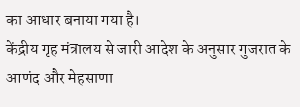का आधार बनाया गया है।
केंद्रीय गृह मंत्रालय से जारी आदेश के अनुसार गुजरात के आणंद और मेहसाणा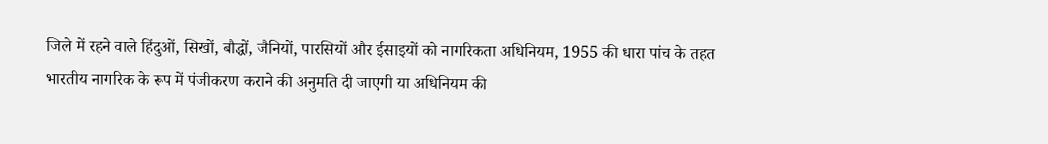जिले में रहने वाले हिंदुओं, सिखों, बौद्धों, जैनियों, पारसियों और ईसाइयों को नागरिकता अधिनियम, 1955 की धारा पांच के तहत भारतीय नागरिक के रूप में पंजीकरण कराने की अनुमति दी जाएगी या अधिनियम की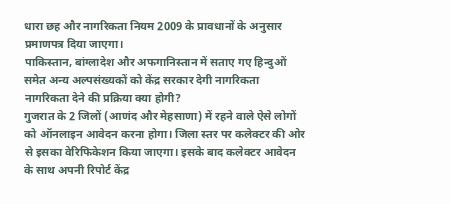धारा छह और नागरिकता नियम 2009 के प्रावधानों के अनुसार प्रमाणपत्र दिया जाएगा।
पाकिस्तान, बांग्लादेश और अफगानिस्तान में सताए गए हिन्दुओं समेत अन्य अल्पसंख्यकों को केंद्र सरकार देगी नागरिकता
नागरिकता देने की प्रक्रिया क्या होगी?
गुजरात के 2 जिलों (आणंद और मेहसाणा) में रहने वाले ऐसे लोगों को ऑनलाइन आवेदन करना होगा। जिला स्तर पर कलेक्टर की ओर से इसका वेरिफिकेशन किया जाएगा। इसके बाद कलेक्टर आवेदन के साथ अपनी रिपोर्ट केंद्र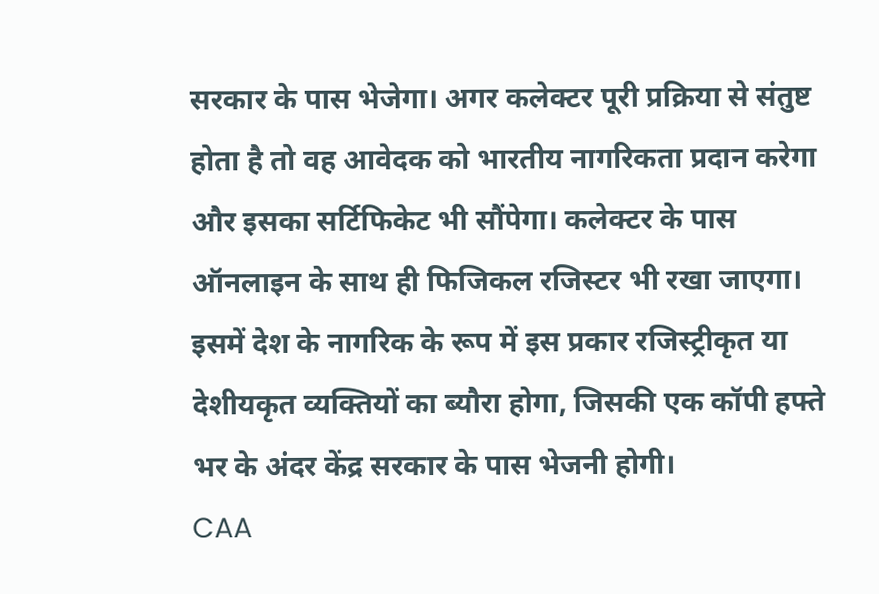सरकार के पास भेजेगा। अगर कलेक्टर पूरी प्रक्रिया से संतुष्ट होता है तो वह आवेदक को भारतीय नागरिकता प्रदान करेगा और इसका सर्टिफिकेट भी सौंपेगा। कलेक्टर के पास ऑनलाइन के साथ ही फिजिकल रजिस्टर भी रखा जाएगा। इसमें देश के नागरिक के रूप में इस प्रकार रजिस्ट्रीकृत या देशीयकृत व्यक्तियों का ब्यौरा होगा, जिसकी एक कॉपी हफ्ते भर के अंदर केंद्र सरकार के पास भेजनी होगी।
CAA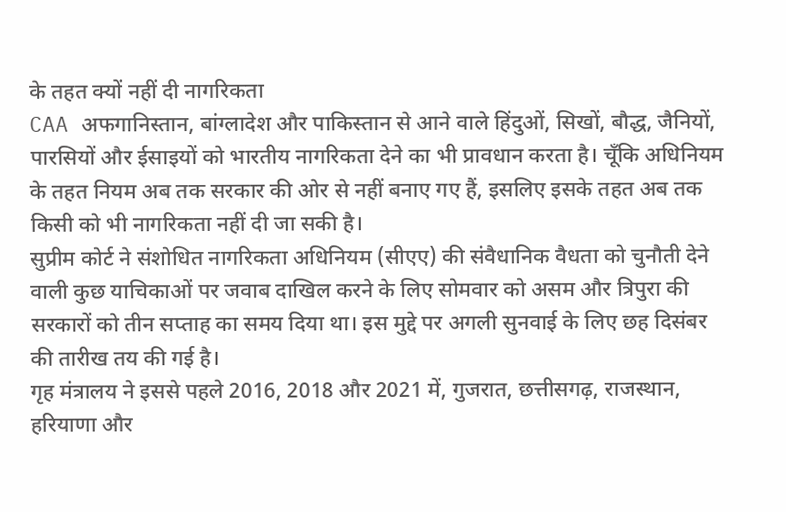के तहत क्यों नहीं दी नागरिकता
CAA अफगानिस्तान, बांग्लादेश और पाकिस्तान से आने वाले हिंदुओं, सिखों, बौद्ध, जैनियों, पारसियों और ईसाइयों को भारतीय नागरिकता देने का भी प्रावधान करता है। चूँकि अधिनियम के तहत नियम अब तक सरकार की ओर से नहीं बनाए गए हैं, इसलिए इसके तहत अब तक किसी को भी नागरिकता नहीं दी जा सकी है।
सुप्रीम कोर्ट ने संशोधित नागरिकता अधिनियम (सीएए) की संवैधानिक वैधता को चुनौती देने वाली कुछ याचिकाओं पर जवाब दाखिल करने के लिए सोमवार को असम और त्रिपुरा की सरकारों को तीन सप्ताह का समय दिया था। इस मुद्दे पर अगली सुनवाई के लिए छह दिसंबर की तारीख तय की गई है।
गृह मंत्रालय ने इससे पहले 2016, 2018 और 2021 में, गुजरात, छत्तीसगढ़, राजस्थान, हरियाणा और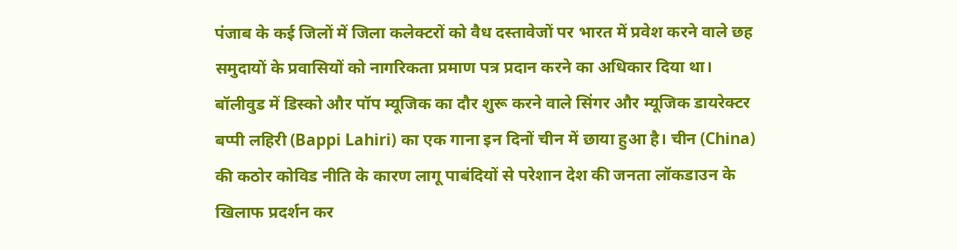पंजाब के कई जिलों में जिला कलेक्टरों को वैध दस्तावेजों पर भारत में प्रवेश करने वाले छह समुदायों के प्रवासियों को नागरिकता प्रमाण पत्र प्रदान करने का अधिकार दिया था।
बॉलीवुड में डिस्को और पॉप म्यूजिक का दौर शुरू करने वाले सिंगर और म्यूजिक डायरेक्टर बप्पी लहिरी (Bappi Lahiri) का एक गाना इन दिनों चीन में छाया हुआ है। चीन (China) की कठोर कोविड नीति के कारण लागू पाबंदियों से परेशान देश की जनता लॉकडाउन के खिलाफ प्रदर्शन कर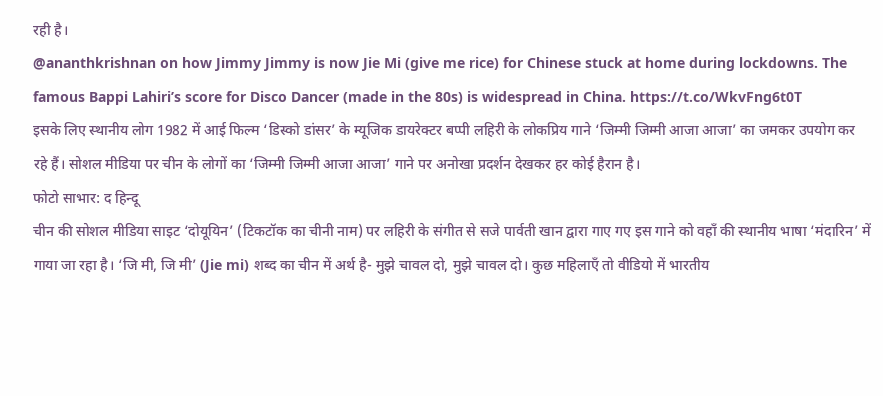रही है।
@ananthkrishnan on how Jimmy Jimmy is now Jie Mi (give me rice) for Chinese stuck at home during lockdowns. The famous Bappi Lahiri’s score for Disco Dancer (made in the 80s) is widespread in China. https://t.co/WkvFng6t0T
इसके लिए स्थानीय लोग 1982 में आई फिल्म ‘डिस्को डांसर’ के म्यूजिक डायरेक्टर बप्पी लहिरी के लोकप्रिय गाने ‘जिम्मी जिम्मी आजा आजा’ का जमकर उपयोग कर रहे हैं। सोशल मीडिया पर चीन के लोगों का ‘जिम्मी जिम्मी आजा आजा’ गाने पर अनोखा प्रदर्शन देखकर हर कोई हैरान है।
फोटो साभार: द हिन्दू
चीन की सोशल मीडिया साइट ‘दोयूयिन’ (टिकटॉक का चीनी नाम) पर लहिरी के संगीत से सजे पार्वती खान द्वारा गाए गए इस गाने को वहाँ की स्थानीय भाषा ‘मंदारिन’ में गाया जा रहा है। ‘जि मी, जि मी’ (Jie mi) शब्द का चीन में अर्थ है- मुझे चावल दो, मुझे चावल दो। कुछ महिलाएँ तो वीडियो में भारतीय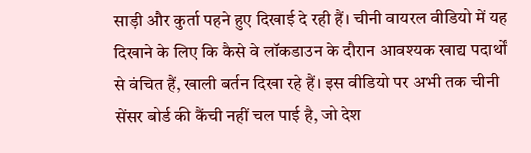साड़ी और कुर्ता पहने हुए दिखाई दे रही हैं। चीनी वायरल वीडियो में यह दिखाने के लिए कि कैसे वे लॉकडाउन के दौरान आवश्यक खाद्य पदार्थों से वंचित हैं, खाली बर्तन दिखा रहे हैं। इस वीडियो पर अभी तक चीनी सेंसर बोर्ड की कैंची नहीं चल पाई है, जो देश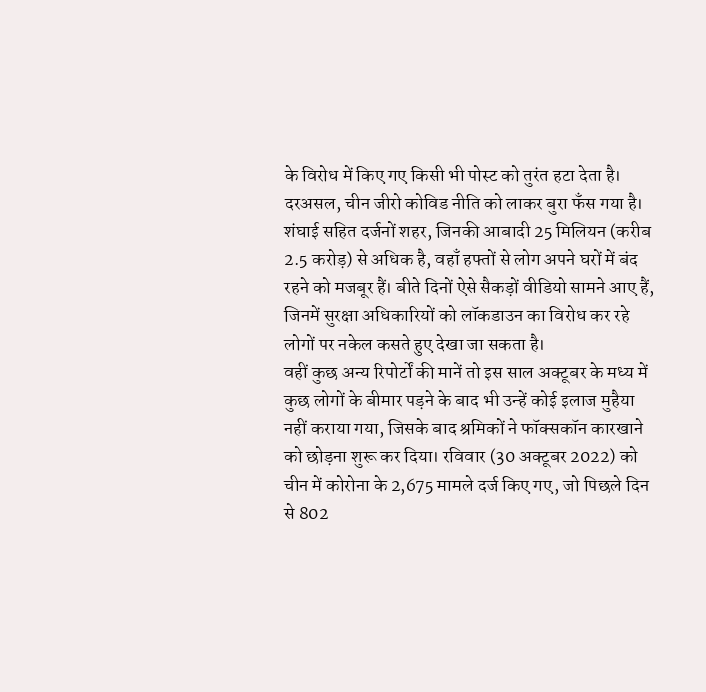के विरोध में किए गए किसी भी पोस्ट को तुरंत हटा देता है।
दरअसल, चीन जीरो कोविड नीति को लाकर बुरा फँस गया है। शंघाई सहित दर्जनों शहर, जिनकी आबादी 25 मिलियन (करीब 2.5 करोड़) से अधिक है, वहाँ हफ्तों से लोग अपने घरों में बंद रहने को मजबूर हैं। बीते दिनों ऐसे सैकड़ों वीडियो सामने आए हैं, जिनमें सुरक्षा अधिकारियों को लॉकडाउन का विरोध कर रहे लोगों पर नकेल कसते हुए देखा जा सकता है।
वहीं कुछ अन्य रिपोर्टों की मानें तो इस साल अक्टूबर के मध्य में कुछ लोगों के बीमार पड़ने के बाद भी उन्हें कोई इलाज मुहैया नहीं कराया गया, जिसके बाद श्रमिकों ने फॉक्सकॉन कारखाने को छोड़ना शुरू कर दिया। रविवार (30 अक्टूबर 2022) को चीन में कोरोना के 2,675 मामले दर्ज किए गए, जो पिछले दिन से 802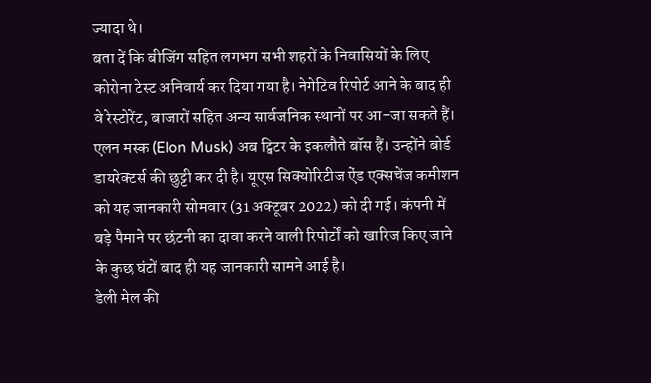ज्यादा थे।
बता दें कि बीजिंग सहित लगभग सभी शहरों के निवासियों के लिए कोरोना टेस्ट अनिवार्य कर दिया गया है। नेगेटिव रिपोर्ट आने के बाद ही वे रेस्टोरेंट, बाजारों सहित अन्य सार्वजनिक स्थानों पर आ-जा सकते हैं।
एलन मस्क (Elon Musk) अब ट्विटर के इकलौते बॉस हैं। उन्होंने बोर्ड डायरेक्टर्स की छुट्टी कर दी है। यूएस सिक्योरिटीज ऐंड एक्सचेंज कमीशन को यह जानकारी सोमवार (31 अक्टूबर 2022) को दी गई। कंपनी में बड़े पैमाने पर छंटनी का दावा करने वाली रिपोर्टों को खारिज किए जाने के कुछ घंटों बाद ही यह जानकारी सामने आई है।
डेली मेल की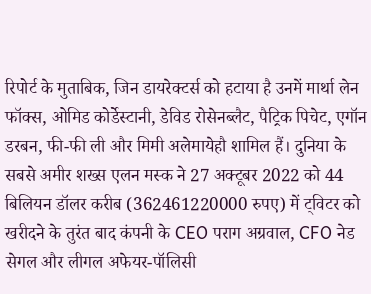रिपोर्ट के मुताबिक, जिन डायरेक्टर्स को हटाया है उनमें मार्था लेन फॉक्स, ओमिड कोर्डेस्टानी, डेविड रोसेनब्लैट, पैट्रिक पिचेट, एगॉन डरबन, फी-फी ली और मिमी अलेमायेहौ शामिल हैं। दुनिया के सबसे अमीर शख्स एलन मस्क ने 27 अक्टूबर 2022 को 44 बिलियन डॉलर करीब (362461220000 रुपए) में ट्विटर को खरीदने के तुरंत बाद कंपनी के CEO पराग अग्रवाल, CFO नेड सेगल और लीगल अफेयर-पॉलिसी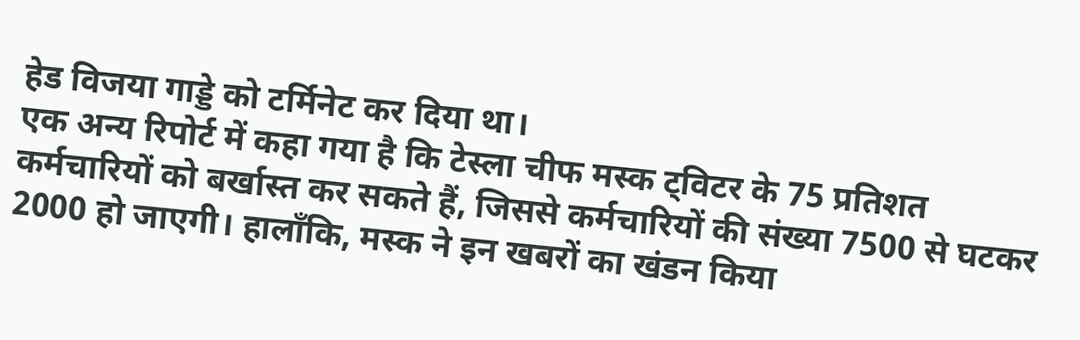हेड विजया गाड्डे को टर्मिनेट कर दिया था।
एक अन्य रिपोर्ट में कहा गया है कि टेस्ला चीफ मस्क ट्विटर के 75 प्रतिशत कर्मचारियों को बर्खास्त कर सकते हैं, जिससे कर्मचारियों की संख्या 7500 से घटकर 2000 हो जाएगी। हालाँकि, मस्क ने इन खबरों का खंडन किया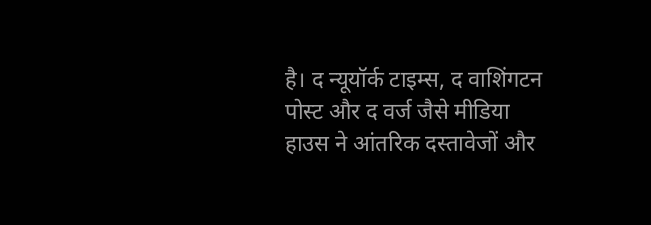है। द न्यूयॉर्क टाइम्स, द वाशिंगटन पोस्ट और द वर्ज जैसे मीडिया हाउस ने आंतरिक दस्तावेजों और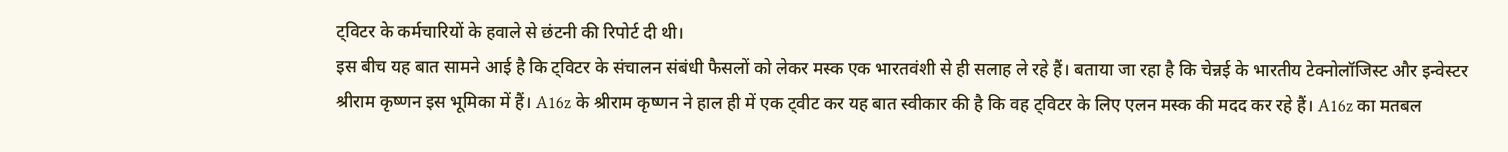ट्विटर के कर्मचारियों के हवाले से छंटनी की रिपोर्ट दी थी।
इस बीच यह बात सामने आई है कि ट्विटर के संचालन संबंधी फैसलों को लेकर मस्क एक भारतवंशी से ही सलाह ले रहे हैं। बताया जा रहा है कि चेन्नई के भारतीय टेक्नोलॉजिस्ट और इन्वेस्टर श्रीराम कृष्णन इस भूमिका में हैं। A16z के श्रीराम कृष्णन ने हाल ही में एक ट्वीट कर यह बात स्वीकार की है कि वह ट्विटर के लिए एलन मस्क की मदद कर रहे हैं। A16z का मतबल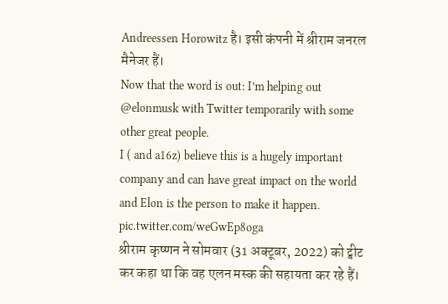Andreessen Horowitz है। इसी कंपनी में श्रीराम जनरल मैनेजर हैं।
Now that the word is out: I’m helping out @elonmusk with Twitter temporarily with some other great people.
I ( and a16z) believe this is a hugely important company and can have great impact on the world and Elon is the person to make it happen. pic.twitter.com/weGwEp8oga
श्रीराम कृष्णन ने सोमवार (31 अक्टूबर, 2022) को ट्वीट कर कहा था कि वह एलन मस्क की सहायता कर रहे हैं।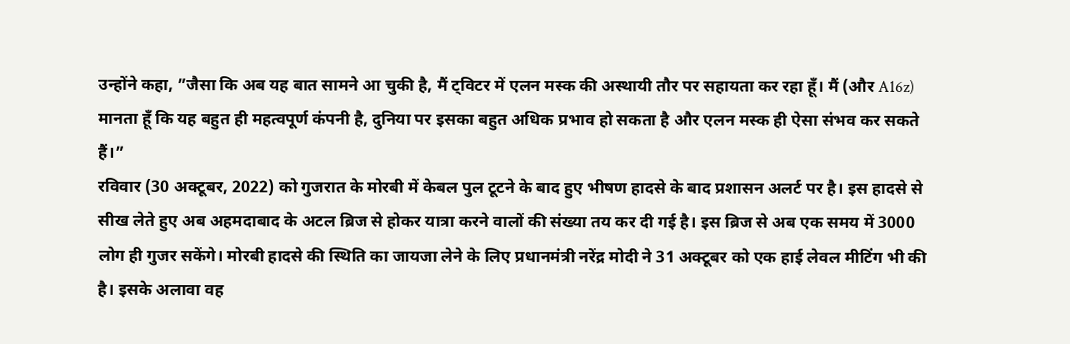उन्होंने कहा, ”जैसा कि अब यह बात सामने आ चुकी है, मैं ट्विटर में एलन मस्क की अस्थायी तौर पर सहायता कर रहा हूँ। मैं (और A16z) मानता हूँ कि यह बहुत ही महत्वपूर्ण कंपनी है, दुनिया पर इसका बहुत अधिक प्रभाव हो सकता है और एलन मस्क ही ऐसा संभव कर सकते हैं।”
रविवार (30 अक्टूबर, 2022) को गुजरात के मोरबी में केबल पुल टूटने के बाद हुए भीषण हादसे के बाद प्रशासन अलर्ट पर है। इस हादसे से सीख लेते हुए अब अहमदाबाद के अटल ब्रिज से होकर यात्रा करने वालों की संख्या तय कर दी गई है। इस ब्रिज से अब एक समय में 3000 लोग ही गुजर सकेंगे। मोरबी हादसे की स्थिति का जायजा लेने के लिए प्रधानमंत्री नरेंद्र मोदी ने 31 अक्टूबर को एक हाई लेवल मीटिंग भी की है। इसके अलावा वह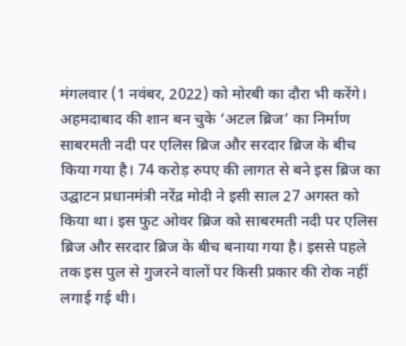मंगलवार (1 नवंबर, 2022) को मोरबी का दौरा भी करेंगे।
अहमदाबाद की शान बन चुके ‘अटल ब्रिज’ का निर्माण साबरमती नदी पर एलिस ब्रिज और सरदार ब्रिज के बीच किया गया है। 74 करोड़ रुपए की लागत से बने इस ब्रिज का उद्घाटन प्रधानमंत्री नरेंद्र मोदी ने इसी साल 27 अगस्त को किया था। इस फुट ओवर ब्रिज को साबरमती नदी पर एलिस ब्रिज और सरदार ब्रिज के बीच बनाया गया है। इससे पहले तक इस पुल से गुजरने वालों पर किसी प्रकार की रोक नहीं लगाई गई थी।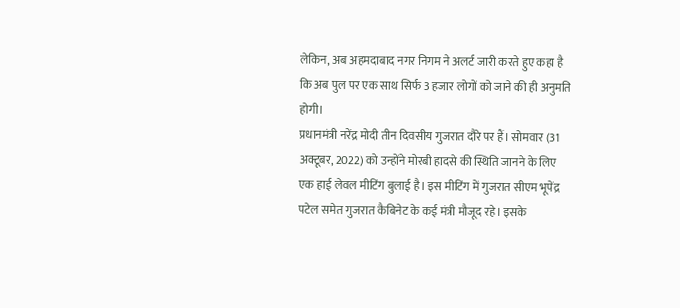लेकिन, अब अहमदाबाद नगर निगम ने अलर्ट जारी करते हुए कहा है कि अब पुल पर एक साथ सिर्फ 3 हजार लोगों को जाने की ही अनुमति होगी।
प्रधानमंत्री नरेंद्र मोदी तीन दिवसीय गुजरात दौरे पर हैं। सोमवार (31 अक्टूबर, 2022) को उन्होंने मोरबी हादसे की स्थिति जानने के लिए एक हाई लेवल मीटिंग बुलाई है। इस मीटिंग में गुजरात सीएम भूपेंद्र पटेल समेत गुजरात कैबिनेट के कई मंत्री मौजूद रहे। इसके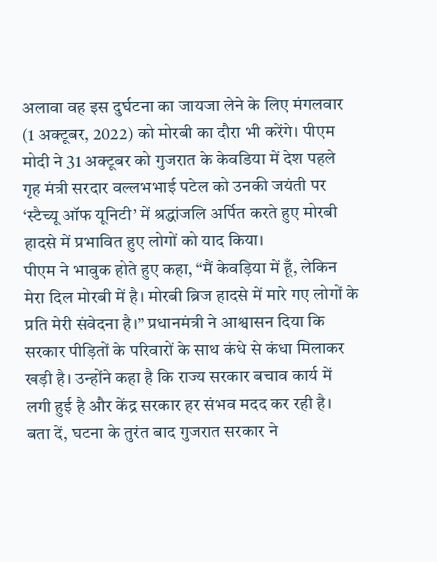अलावा वह इस दुर्घटना का जायजा लेने के लिए मंगलवार (1 अक्टूबर, 2022) को मोरबी का दौरा भी करेंगे। पीएम मोदी ने 31 अक्टूबर को गुजरात के केवडिया में देश पहले गृह मंत्री सरदार वल्लभभाई पटेल को उनकी जयंती पर ‘स्टैच्यू ऑफ यूनिटी’ में श्रद्धांजलि अर्पित करते हुए मोरबी हादसे में प्रभावित हुए लोगों को याद किया।
पीएम ने भावुक होते हुए कहा, “मैं केवड़िया में हूँ, लेकिन मेरा दिल मोरबी में है। मोरबी ब्रिज हादसे में मारे गए लोगों के प्रति मेरी संवेदना है।” प्रधानमंत्री ने आश्वासन दिया कि सरकार पीड़ितों के परिवारों के साथ कंधे से कंधा मिलाकर खड़ी है। उन्होंने कहा है कि राज्य सरकार बचाव कार्य में लगी हुई है और केंद्र सरकार हर संभव मदद कर रही है।
बता दें, घटना के तुरंत बाद गुजरात सरकार ने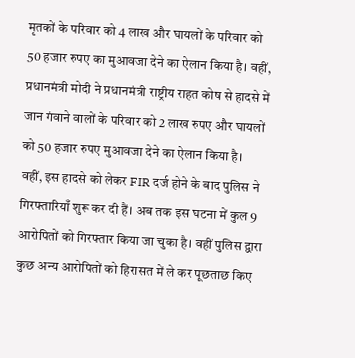मृतकों के परिवार को 4 लाख और घायलों के परिवार को 50 हजार रुपए का मुआवजा देने का ऐलान किया है। वहीं, प्रधानमंत्री मोदी ने प्रधानमंत्री राष्ट्रीय राहत कोष से हादसे में जान गंवाने वालों के परिवार को 2 लाख रुपए और घायलों को 50 हजार रुपए मुआवजा देने का ऐलान किया है।
वहीं, इस हादसे को लेकर FIR दर्ज होने के बाद पुलिस ने गिरफ्तारियाँ शुरू कर दी हैं। अब तक इस घटना में कुल 9 आरोपितों को गिरफ्तार किया जा चुका है। वहीं पुलिस द्वारा कुछ अन्य आरोपितों को हिरासत में ले कर पूछताछ किए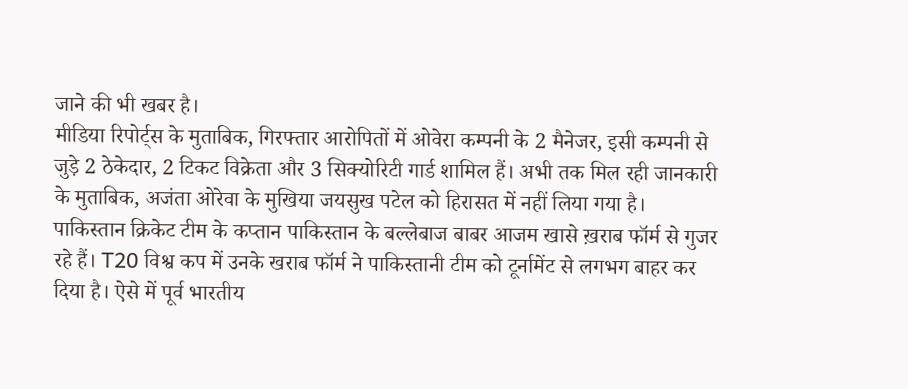जाने की भी खबर है।
मीडिया रिपोर्ट्स के मुताबिक, गिरफ्तार आरोपितों में ओवेरा कम्पनी के 2 मैनेजर, इसी कम्पनी से जुड़े 2 ठेकेदार, 2 टिकट विक्रेता और 3 सिक्योरिटी गार्ड शामिल हैं। अभी तक मिल रही जानकारी के मुताबिक, अजंता ओरेवा के मुखिया जयसुख पटेल को हिरासत में नहीं लिया गया है।
पाकिस्तान क्रिकेट टीम के कप्तान पाकिस्तान के बल्लेबाज बाबर आजम खासे ख़राब फॉर्म से गुजर रहे हैं। T20 विश्व कप में उनके खराब फॉर्म ने पाकिस्तानी टीम को टूर्नामेंट से लगभग बाहर कर दिया है। ऐसे में पूर्व भारतीय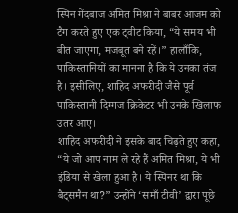स्पिन गेंदबाज अमित मिश्रा ने बाबर आजम को टैग करते हुए एक ट्वीट किया, “ये समय भी बीत जाएगा, मजबूत बने रहें।” हालाँकि, पाकिस्तानियों का मानना है कि ये उनका तंज है। इसीलिए, शाहिद अफरीदी जैसे पूर्व पाकिस्तानी दिग्गज क्रिकेटर भी उनके खिलाफ उतर आए।
शाहिद अफरीदी ने इसके बाद चिढ़ते हुए कहा, “ये जो आप नाम ले रहे हैं अमित मिश्रा, ये भी इंडिया से खेला हुआ है। ये स्पिनर था कि बैट्समैन था?” उन्होंने ‘समाँ टीवी’ द्वारा पूछे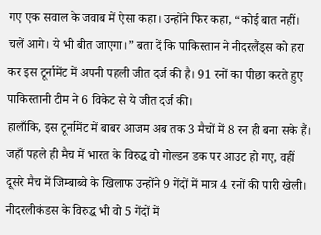गए एक सवाल के जवाब में ऐसा कहा। उन्होंने फिर कहा, “कोई बात नहीं। चलें आगे। ये भी बीत जाएगा।” बता दें कि पाकिस्तान ने नीदरलैंड्स को हरा कर इस टूर्नामेंट में अपनी पहली जीत दर्ज की है। 91 रनों का पीछा करते हुए पाकिस्तानी टीम ने 6 विकेट से ये जीत दर्ज की।
हालाँकि, इस टूर्नामेंट में बाबर आजम अब तक 3 मैचों में 8 रन ही बना सके हैं। जहाँ पहले ही मैच में भारत के विरुद्ध वो गोल्डन डक पर आउट हो गए, वहीं दूसरे मैच में जिम्बाब्वे के खिलाफ उन्होंने 9 गेंदों में मात्र 4 रनों की पारी खेली। नीदरलीकंडस के विरुद्ध भी वो 5 गेंदों में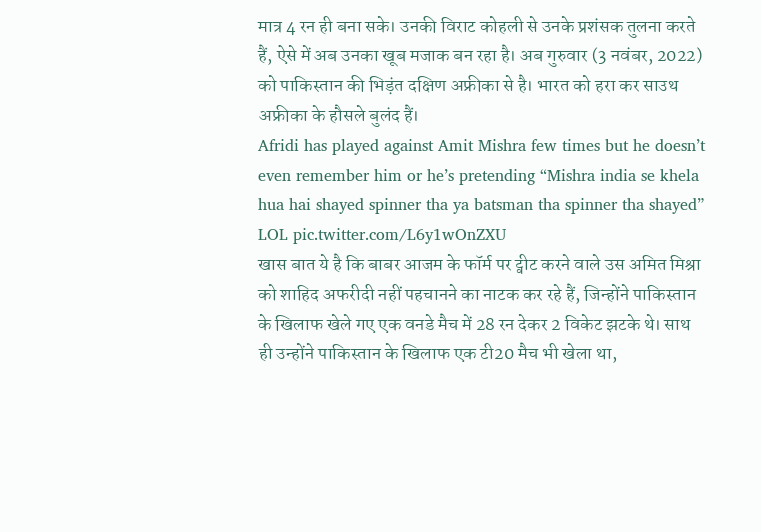मात्र 4 रन ही बना सके। उनकी विराट कोहली से उनके प्रशंसक तुलना करते हैं, ऐसे में अब उनका खूब मजाक बन रहा है। अब गुरुवार (3 नवंबर, 2022) को पाकिस्तान की भिड़ंत दक्षिण अफ्रीका से है। भारत को हरा कर साउथ अफ्रीका के हौसले बुलंद हैं।
Afridi has played against Amit Mishra few times but he doesn’t even remember him or he’s pretending “Mishra india se khela hua hai shayed spinner tha ya batsman tha spinner tha shayed” LOL pic.twitter.com/L6y1wOnZXU
खास बात ये है कि बाबर आजम के फॉर्म पर ट्वीट करने वाले उस अमित मिश्रा को शाहिद अफरीदी नहीं पहचानने का नाटक कर रहे हैं, जिन्होंने पाकिस्तान के खिलाफ खेले गए एक वनडे मैच में 28 रन देकर 2 विकेट झटके थे। साथ ही उन्होंने पाकिस्तान के खिलाफ एक टी20 मैच भी खेला था,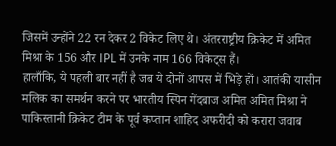जिसमें उन्होंने 22 रन देकर 2 विकेट लिए थे। अंतरराष्ट्रीय क्रिकेट में अमित मिश्रा के 156 और IPL में उनके नाम 166 विकेट्स हैं।
हालाँकि, ये पहली बार नहीं है जब ये दोनों आपस में भिड़े हों। आतंकी यासीन मलिक का समर्थन करने पर भारतीय स्पिन गेंदबाज अमित अमित मिश्रा ने पाकिस्तानी क्रिकेट टीम के पूर्व कप्तान शाहिद अफरीदी को करारा जवाब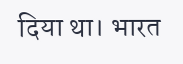दिया था। भारत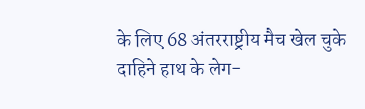के लिए 68 अंतरराष्ट्रीय मैच खेल चुके दाहिने हाथ के लेग-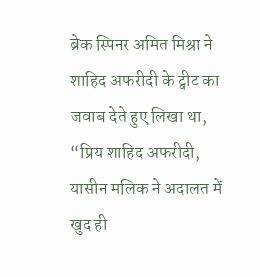ब्रेक स्पिनर अमित मिश्रा ने शाहिद अफरीदी के ट्वीट का जवाब देते हुए लिखा था, “प्रिय शाहिद अफरीदी, यासीन मलिक ने अदालत में खुद ही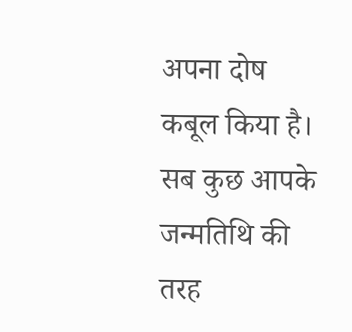अपना दोष कबूल किया है। सब कुछ आपके जन्मतिथि की तरह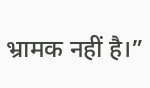भ्रामक नहीं है।”